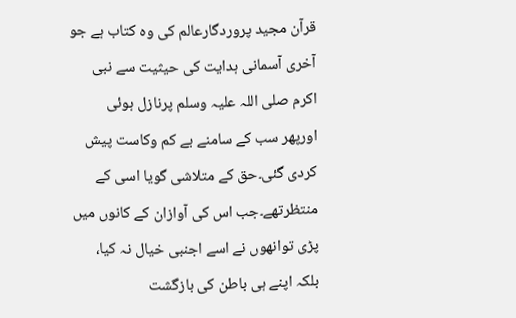قرآن مجید پروردگارعالم کی وہ کتاب ہے جو آخری آسمانی ہدایت کی حیثیت سے نبی اکرم صلی اللہ علیہ وسلم پرنازل ہوئی اورپھر سب کے سامنے بے کم وکاست پیش کردی گئی۔حق کے متلاشی گویا اسی کے منتظرتھے۔جب اس کی آوازان کے کانوں میں پڑی توانھوں نے اسے اجنبی خیال نہ کیا، بلکہ اپنے ہی باطن کی بازگشت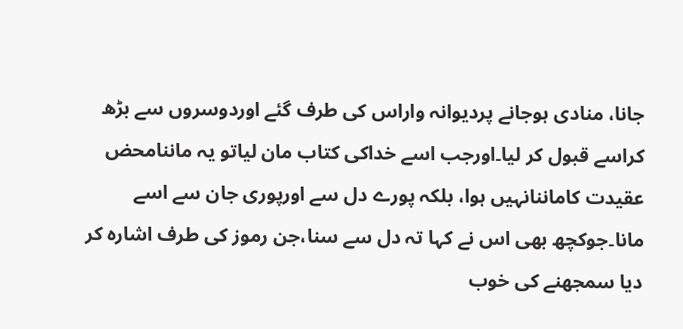جانا، منادی ہوجانے پردیوانہ واراس کی طرف گئے اوردوسروں سے بڑھ کراسے قبول کر لیا۔اورجب اسے خداکی کتاب مان لیاتو یہ ماننامحض عقیدت کاماننانہیں ہوا، بلکہ پورے دل سے اورپوری جان سے اسے مانا۔جوکچھ بھی اس نے کہا تہ دل سے سنا،جن رموز کی طرف اشارہ کر دیا سمجھنے کی خوب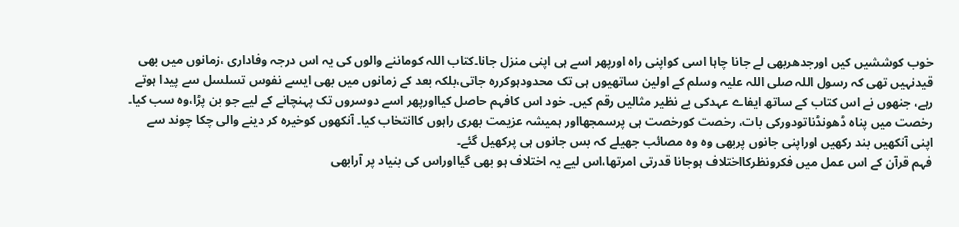خوب کوششیں کیں اورجدھربھی لے جانا چاہا اسی کواپنی راہ اورپھر اسے ہی اپنی منزل جانا۔کتاب اللہ کوماننے والوں کی یہ اس درجہ وفاداری ،زمانوں میں بھی قیدنہیں تھی کہ رسول اللہ صلی اللہ علیہ وسلم کے اولین ساتھیوں ہی تک محدودہوکررہ جاتی،بلکہ بعد کے زمانوں میں بھی ایسے نفوس تسلسل سے پیدا ہوتے رہے، جنھوں نے اس کتاب کے ساتھ ایفاے عہدکی بے نظیر مثالیں رقم کیں۔ خود اس کافہم حاصل کیااورپھر اسے دوسروں تک پہنچانے کے لیے جو بن پڑا،وہ سب کیا۔ رخصت میں پناہ ڈھونڈناتودورکی بات، رخصت کورخصت ہی پرسمجھااور ہمیشہ عزیمت بھری راہوں کاانتخاب کیا۔ آنکھوں کوخیرہ کر دینے والی چکا چوند سے اپنی آنکھیں بند رکھیں اوراپنی جانوں پربھی وہ وہ مصائب جھیلے کہ بس جانوں ہی پرکھیل گئے۔
فہم قرآن کے اس عمل میں فکرونظرکااختلاف ہوجانا قدرتی امرتھا،اس لیے یہ اختلاف ہو بھی گیااوراس کی بنیاد پر آرابھی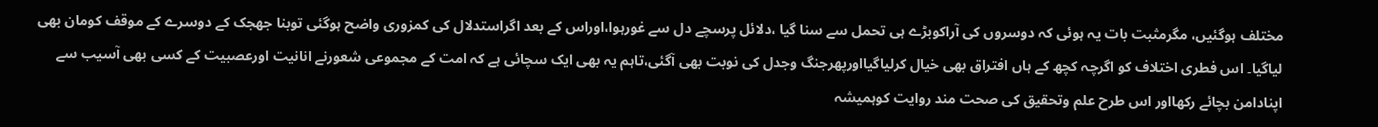مختلف ہوگئیں، مگرمثبت بات یہ ہوئی کہ دوسروں کی آراکوبڑے ہی تحمل سے سنا گیا ،دلائل پرسچے دل سے غورہوا،اوراس کے بعد اگراستدلال کی کمزوری واضح ہوگئی توبنا جھجک کے دوسرے کے موقف کومان بھی لیاگیا۔ اس فطری اختلاف کو اگرچہ کچھ کے ہاں افتراق بھی خیال کرلیاگیااورپھرجنگ وجدل کی نوبت بھی آگئی،تاہم یہ بھی ایک سچائی ہے کہ امت کے مجموعی شعورنے انانیت اورعصبیت کے کسی بھی آسیب سے اپنادامن بچائے رکھااور اس طرح علم وتحقیق کی صحت مند روایت کوہمیشہ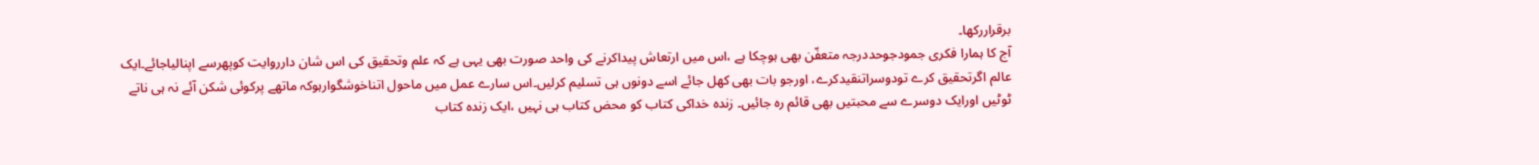برقراررکھا۔
آج کا ہمارا فکری جمودجوحددرجہ متعفّن بھی ہوچکا ہے ،اس میں ارتعاش پیداکرنے کی واحد صورت بھی یہی ہے کہ علم وتحقیق کی اس شان دارروایت کوپھرسے اپنالیاجائے۔ایک عالم اگرتحقیق کرے تودوسراتنقیدکرے، اورجو بات بھی کھل جائے اسے دونوں ہی تسلیم کرلیں۔اس سارے عمل میں ماحول اتناخوشگوارہوکہ ماتھے پرکوئی شکن آئے نہ ہی ناتے ٹوٹیں اورایک دوسرے سے محبتیں بھی قائم رہ جائیں۔ زندہ خداکی کتاب کو محض کتاب ہی نہیں ،ایک زندہ کتاب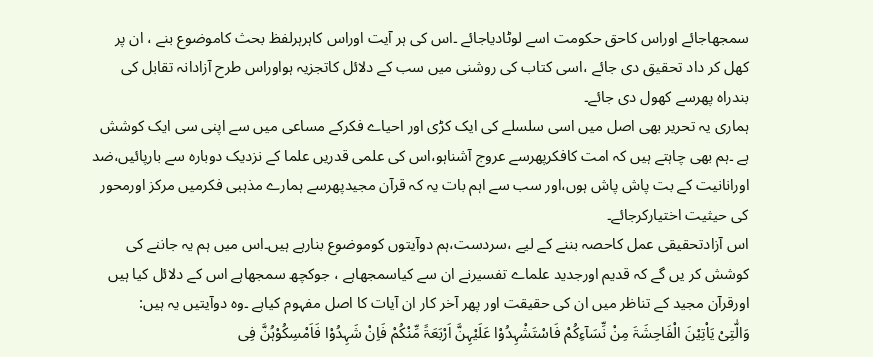سمجھاجائے اوراس کاحق حکومت اسے لوٹادیاجائے ۔اس کی ہر آیت اوراس کاہرہرلفظ بحث کاموضوع بنے ، ان پر کھل کر داد تحقیق دی جائے ،اسی کتاب کی روشنی میں سب کے دلائل کاتجزیہ ہواوراس طرح آزادانہ تقابل کی بندراہ پھرسے کھول دی جائے۔
ہماری یہ تحریر بھی اصل میں اسی سلسلے کی ایک کڑی اور احیاے فکرکے مساعی میں سے اپنی سی ایک کوشش ہے ۔ہم بھی چاہتے ہیں کہ امت کافکرپھرسے عروج آشناہو،اس کی علمی قدریں علما کے نزدیک دوبارہ سے بارپائیں،ضد اورانانیت کے بت پاش پاش ہوں،اور سب سے اہم بات یہ کہ قرآن مجیدپھرسے ہمارے مذہبی فکرمیں مرکز اورمحور کی حیثیت اختیارکرجائے۔
اس آزادتحقیقی عمل کاحصہ بننے کے لیے ،سردست،ہم دوآیتوں کوموضوع بنارہے ہیں۔اس میں ہم یہ جاننے کی کوشش کر یں گے کہ قدیم اورجدید علماے تفسیرنے ان سے کیاسمجھاہے ، جوکچھ سمجھاہے اس کے دلائل کیا ہیں اورقرآن مجید کے تناظر میں ان کی حقیقت اور پھر آخر کار ان آیات کا اصل مفہوم کیاہے ۔وہ دوآیتیں یہ ہیں:
وَالّٰتِیْ یَاْتِیْنَ الْفَاحِشَۃَ مِنْ نِّسَآءِکُمْ فَاسْتَشْہِدُوْا عَلَیْہِنَّ اَرْبَعَۃً مِّنْکُمْ فَاِنْ شَہِدُوْا فَاَمْسِکُوْہُنَّ فِی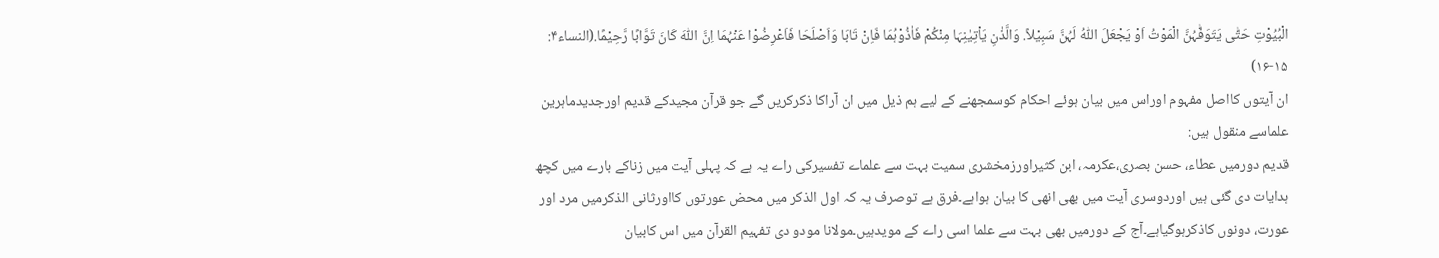الْبُیُوْتِ حَتّٰی یَتَوَفّٰہُنَّ الْمَوْتُ اَوْ یَجْعَلَ اللّٰہُ لَہُنَّ سَبِیْلاً. وَالَّذٰنِ یَاْتِیٰنِہَا مِنْکُمْ فَاٰذُوْہُمَا فَاِنْ تَابَا وَاَصْلَحَا فَاَعْرِضُوْا عَنْہُمَا اِنَّ اللّٰہَ کَانَ تَوَّابًا رَّحِیْمًا.(النساء۴: ۱۵-۱۶)
ان آیتوں کااصل مفہوم اوراس میں بیان ہوئے احکام کوسمجھنے کے لیے ہم ذیل میں ان آراکا ذکرکریں گے جو قرآن مجیدکے قدیم اورجدیدماہرین علماسے منقول ہیں:
قدیم دورمیں عطاء، حسن بصری،عکرمہ، ابن کثیراورزمخشری سمیت بہت سے علماے تفسیرکی راے یہ ہے کہ پہلی آیت میں زناکے بارے میں کچھ ہدایات دی گئی ہیں اوردوسری آیت میں بھی انھی کا بیان ہواہے۔فرق ہے توصرف یہ کہ اول الذکر میں محض عورتوں کااورثانی الذکرمیں مرد اور عورت، دونوں کاذکرہوگیاہے۔آج کے دورمیں بھی بہت سے علما اسی راے کے مویدہیں۔مولانا مودو دی تفہیم القرآن میں اس کابیان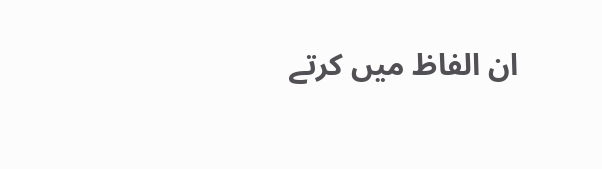ان الفاظ میں کرتے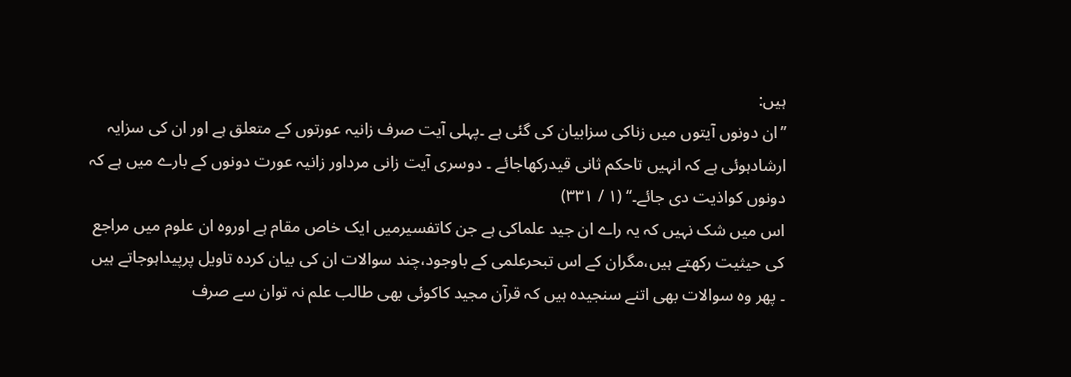ہیں:
’’ان دونوں آیتوں میں زناکی سزابیان کی گئی ہے ۔پہلی آیت صرف زانیہ عورتوں کے متعلق ہے اور ان کی سزایہ ارشادہوئی ہے کہ انہیں تاحکم ثانی قیدرکھاجائے ۔ دوسری آیت زانی مرداور زانیہ عورت دونوں کے بارے میں ہے کہ دونوں کواذیت دی جائے۔‘‘ (۱ / ۳۳۱)
اس میں شک نہیں کہ یہ راے ان جید علماکی ہے جن کاتفسیرمیں ایک خاص مقام ہے اوروہ ان علوم میں مراجع کی حیثیت رکھتے ہیں،مگران کے اس تبحرعلمی کے باوجود،چند سوالات ان کی بیان کردہ تاویل پرپیداہوجاتے ہیں ۔ پھر وہ سوالات بھی اتنے سنجیدہ ہیں کہ قرآن مجید کاکوئی بھی طالب علم نہ توان سے صرف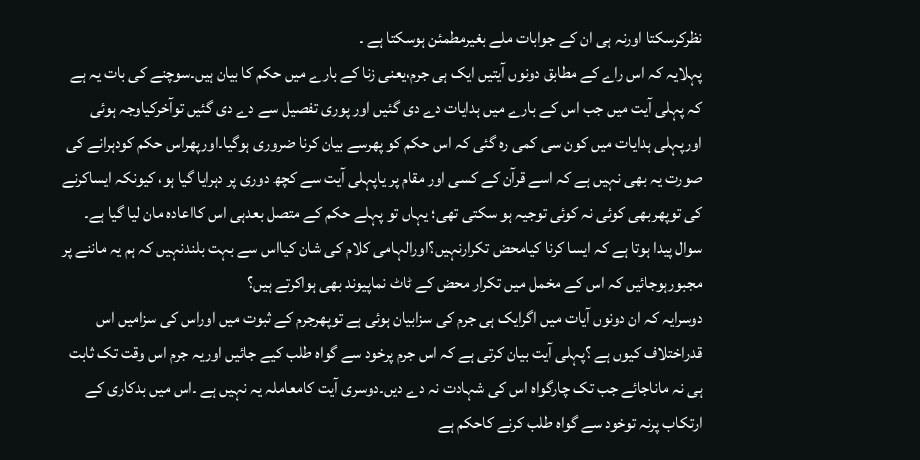نظرکرسکتا اورنہ ہی ان کے جوابات ملے بغیرمطمئن ہوسکتا ہے ۔
پہلایہ کہ اس راے کے مطابق دونوں آیتیں ایک ہی جرم،یعنی زنا کے بارے میں حکم کا بیان ہیں۔سوچنے کی بات یہ ہے کہ پہلی آیت میں جب اس کے بارے میں ہدایات دے دی گئیں اور پوری تفصیل سے دے دی گئیں توآخرکیاوجہ ہوئی اورپہلی ہدایات میں کون سی کمی رہ گئی کہ اس حکم کو پھرسے بیان کرنا ضروری ہوگیا۔اورپھراس حکم کودہرانے کی صورت یہ بھی نہیں ہے کہ اسے قرآن کے کسی اور مقام پر یاپہلی آیت سے کچھ دوری پر دہرایا گیا ہو، کیونکہ ایساکرنے کی توپھربھی کوئی نہ کوئی توجیہ ہو سکتی تھی؛ یہاں تو پہلے حکم کے متصل بعدہی اس کااعادہ مان لیا گیا ہے۔ سوال پیدا ہوتا ہے کہ ایسا کرنا کیامحض تکرارنہیں؟اورالہامی کلام کی شان کیااس سے بہت بلندنہیں کہ ہم یہ ماننے پر مجبورہوجائیں کہ اس کے مخمل میں تکرار محض کے ٹاٹ نماپیوند بھی ہواکرتے ہیں؟
دوسرایہ کہ ان دونوں آیات میں اگرایک ہی جرم کی سزابیان ہوئی ہے توپھرجرم کے ثبوت میں اوراس کی سزامیں اس قدراختلاف کیوں ہے ؟پہلی آیت بیان کرتی ہے کہ اس جرم پرخود سے گواہ طلب کیے جائیں اوریہ جرم اس وقت تک ثابت ہی نہ ماناجائے جب تک چارگواہ اس کی شہادت نہ دے دیں۔دوسری آیت کامعاملہ یہ نہیں ہے ۔اس میں بدکاری کے ارتکاب پرنہ توخود سے گواہ طلب کرنے کاحکم ہے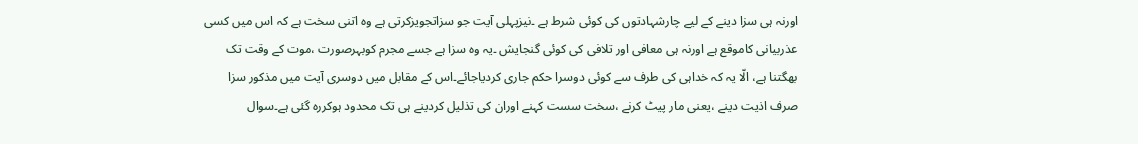اورنہ ہی سزا دینے کے لیے چارشہادتوں کی کوئی شرط ہے ۔نیزپہلی آیت جو سزاتجویزکرتی ہے وہ اتنی سخت ہے کہ اس میں کسی عذربیانی کاموقع ہے اورنہ ہی معافی اور تلافی کی کوئی گنجایش ۔یہ وہ سزا ہے جسے مجرم کوبہرصورت ،موت کے وقت تک بھگتنا ہے، الّا یہ کہ خداہی کی طرف سے کوئی دوسرا حکم جاری کردیاجائے۔اس کے مقابل میں دوسری آیت میں مذکور سزا صرف اذیت دینے ،یعنی مار پیٹ کرنے ،سخت سست کہنے اوران کی تذلیل کردینے ہی تک محدود ہوکررہ گئی ہے۔سوال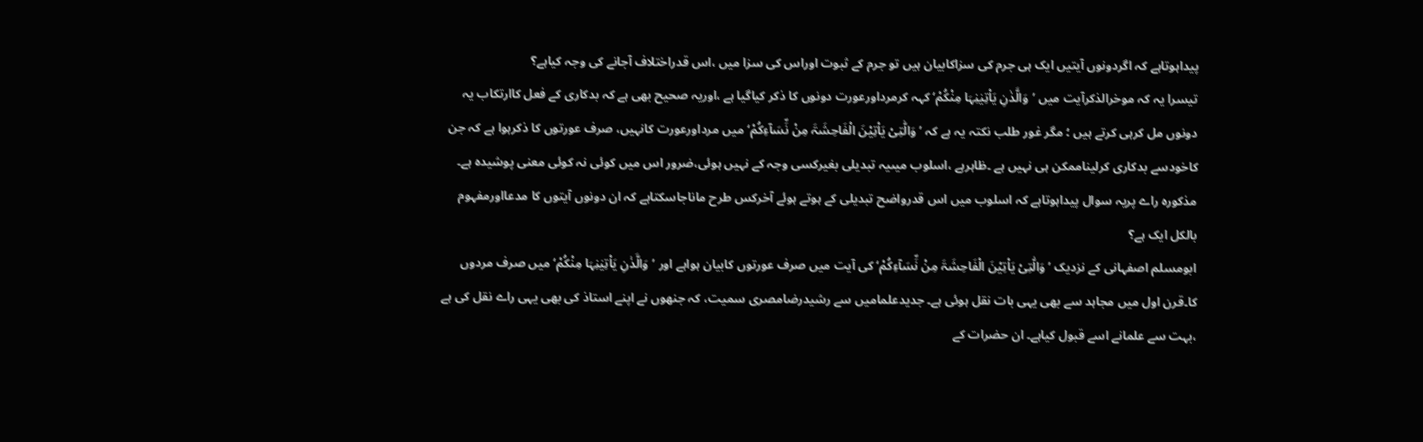پیداہوتاہے کہ اگردونوں آیتیں ایک ہی جرم کی سزاکابیان ہیں تو جرم کے ثبوت اوراس کی سزا میں ،اس قدراختلاف آجانے کی وجہ کیاہے؟
تیسرا یہ کہ موخرالذکرآیت میں ’وَالَّذٰنِ یَاْتِیٰنِہَا مِنْکُمْ‘ کہہ کرمرداورعورت دونوں کا ذکر کیاگیا ہے ،اوریہ صحیح بھی ہے کہ بدکاری کے فعل کاارتکاب یہ دونوں مل کرہی کرتے ہیں ؛ مگر غور طلب نکتہ یہ ہے کہ ’وَالّٰتِیْ یَاْتِیْنَ الْفَاحِشَۃَ مِنْ نِّسَآءِکُمْ‘ میں مرداورعورت کانہیں، صرف عورتوں کا ذکرہوا ہے کہ جن کاخودسے بدکاری کرلیناممکن ہی نہیں ہے ۔ظاہرہے ،اسلوب میںیہ تبدیلی بغیرکسی وجہ کے نہیں ہوئی،ضرور اس میں کوئی نہ کوئی معنی پوشیدہ ہے۔ مذکورہ راے پریہ سوال پیداہوتاہے کہ اسلوب میں اس قدرواضح تبدیلی کے ہوتے ہوئے آخرکس طرح ماناجاسکتاہے کہ ان دونوں آیتوں کا مدعااورمفہوم بالکل ایک ہے؟
ابومسلم اصفہانی کے نزدیک ’وَالّٰتِیْ یَاْتِیْنَ الْفَاحِشَۃَ مِنْ نِّسَآءِکُمْ‘ کی آیت میں صرف عورتوں کابیان ہواہے اور ’وَالَّذٰنِ یَاْتِیٰنِہَا مِنْکُمْ‘ میں صرف مردوں کا۔قرن اول میں مجاہد سے بھی یہی بات نقل ہوئی ہے۔ جدیدعلمامیں سے رشیدرضامصری سمیت، کہ جنھوں نے اپنے استاذ کی بھی یہی راے نقل کی ہے ،بہت سے علمانے اسے قبول کیاہے۔ ان حضرات کے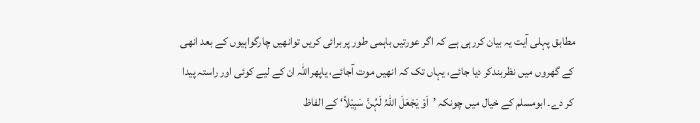مطابق پہلی آیت یہ بیان کررہی ہے کہ اگر عورتیں باہمی طور پر برائی کریں توانھیں چارگواہیوں کے بعد انھی کے گھروں میں نظربندکر دیا جائے، یہاں تک کہ انھیں موت آجائے، یاپھراللہ ان کے لیے کوئی اور راستہ پیدا کر دے۔ ابومسلم کے خیال میں چونکہ ’اَوْ یَجْعَلَ اللّٰہُ لَہُنَّ سَبِیْلاً‘ کے الفاظ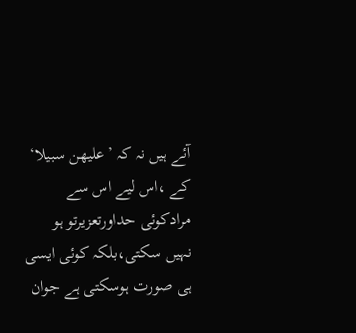آئے ہیں نہ کہ ’علیھن سبیلا‘ کے ،اس لیے اس سے مرادکوئی حداورتعزیرتو ہو نہیں سکتی،بلکہ کوئی ایسی ہی صورت ہوسکتی ہے جوان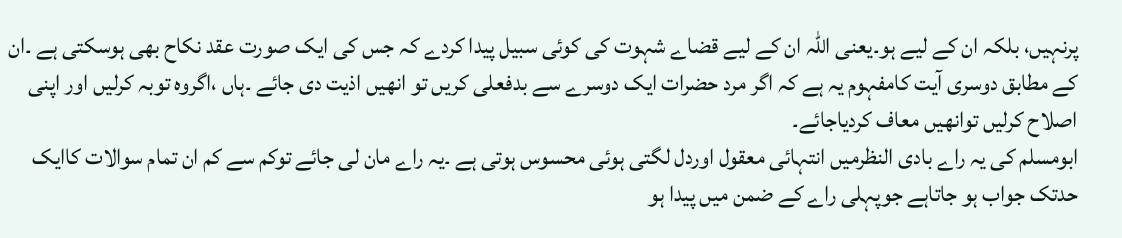پرنہیں، بلکہ ان کے لیے ہو۔یعنی اللہ ان کے لیے قضاے شہوت کی کوئی سبیل پیدا کردے کہ جس کی ایک صورت عقد نکاح بھی ہوسکتی ہے ۔ان کے مطابق دوسری آیت کامفہوم یہ ہے کہ اگر مرد حضرات ایک دوسرے سے بدفعلی کریں تو انھیں اذیت دی جائے ۔ہاں ،اگروہ توبہ کرلیں اور اپنی اصلاح کرلیں توانھیں معاف کردیاجائے۔
ابومسلم کی یہ راے بادی النظرمیں انتہائی معقول اوردل لگتی ہوئی محسوس ہوتی ہے ۔یہ راے مان لی جائے توکم سے کم ان تمام سوالات کاایک حدتک جواب ہو جاتاہے جوپہلی راے کے ضمن میں پیدا ہو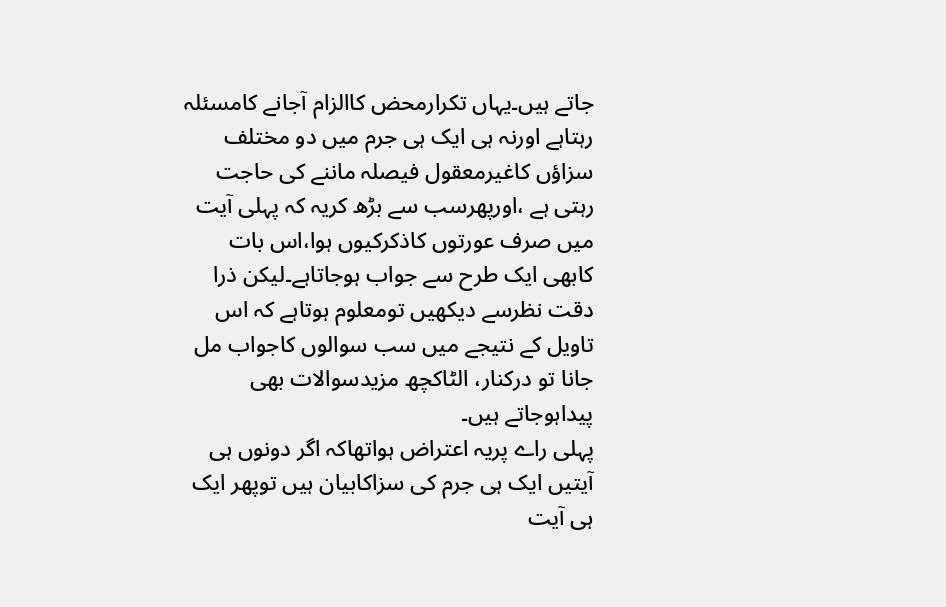جاتے ہیں۔یہاں تکرارمحض کاالزام آجانے کامسئلہ رہتاہے اورنہ ہی ایک ہی جرم میں دو مختلف سزاؤں کاغیرمعقول فیصلہ ماننے کی حاجت رہتی ہے ،اورپھرسب سے بڑھ کریہ کہ پہلی آیت میں صرف عورتوں کاذکرکیوں ہوا،اس بات کابھی ایک طرح سے جواب ہوجاتاہے۔لیکن ذرا دقت نظرسے دیکھیں تومعلوم ہوتاہے کہ اس تاویل کے نتیجے میں سب سوالوں کاجواب مل جانا تو درکنار، الٹاکچھ مزیدسوالات بھی پیداہوجاتے ہیں۔
پہلی راے پریہ اعتراض ہواتھاکہ اگر دونوں ہی آیتیں ایک ہی جرم کی سزاکابیان ہیں توپھر ایک ہی آیت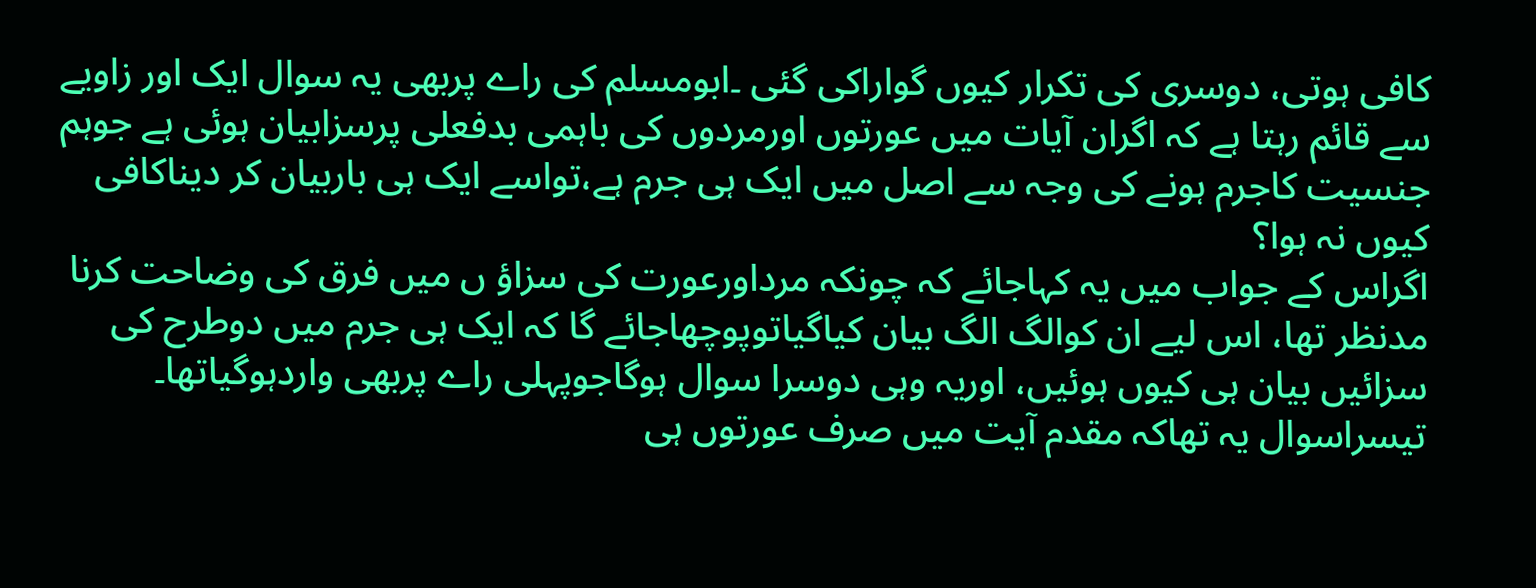کافی ہوتی، دوسری کی تکرار کیوں گواراکی گئی ۔ابومسلم کی راے پربھی یہ سوال ایک اور زاویے سے قائم رہتا ہے کہ اگران آیات میں عورتوں اورمردوں کی باہمی بدفعلی پرسزابیان ہوئی ہے جوہم جنسیت کاجرم ہونے کی وجہ سے اصل میں ایک ہی جرم ہے،تواسے ایک ہی باربیان کر دیناکافی کیوں نہ ہوا؟
اگراس کے جواب میں یہ کہاجائے کہ چونکہ مرداورعورت کی سزاؤ ں میں فرق کی وضاحت کرنا مدنظر تھا، اس لیے ان کوالگ الگ بیان کیاگیاتوپوچھاجائے گا کہ ایک ہی جرم میں دوطرح کی سزائیں بیان ہی کیوں ہوئیں، اوریہ وہی دوسرا سوال ہوگاجوپہلی راے پربھی واردہوگیاتھا۔
تیسراسوال یہ تھاکہ مقدم آیت میں صرف عورتوں ہی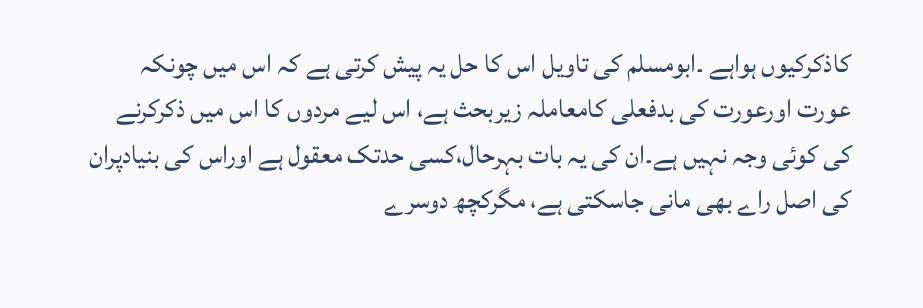کاذکرکیوں ہواہے ۔ابومسلم کی تاویل اس کا حل یہ پیش کرتی ہے کہ اس میں چونکہ عورت اورعورت کی بدفعلی کامعاملہ زیربحث ہے، اس لیے مردوں کا اس میں ذکرکرنے کی کوئی وجہ نہیں ہے۔ان کی یہ بات بہرحال،کسی حدتک معقول ہے اوراس کی بنیادپران کی اصل راے بھی مانی جاسکتی ہے، مگرکچھ دوسرے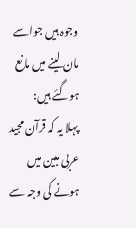وجوہ ہیں جواسے مان لینے میں مانع ہوگئے ہیں:
پہلا یہ کہ قرآن مجید عربی مبین میں ہونے کی وجہ سے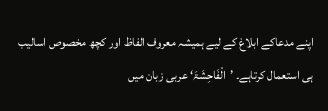اپنے مدعاکے ابلاغ کے لیے ہمیشہ معروف الفاظ اور کچھ مخصوص اسالیب ہی استعمال کرتاہے۔ ’الْفَاحِشَۃَ‘ عربی زبان میں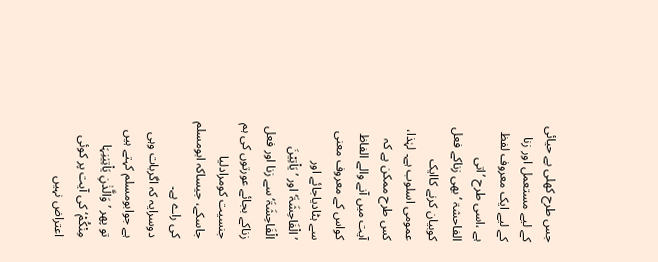جس طرح کھلی بے حیائی کے لیے مستعمل اور زنا کے لیے ایک معروف لفظ ہے ،اسی طرح ’اتی الفاحشۃ ‘بھی زناکے فعل کوبیان کرنے کاایک عمومی اسلوب ہے۔ لہٰذا، کس طرح ممکن ہے کہ آیت میں آنے والے الفاظ کواس کے معروف معنی سے ہٹادیاجائے اور ’الْفَاحِشَۃَ‘ اور ’یَاْتِیْنَ الْفَاحِشَۃَ‘ سے زنا اور فعل زناکے بجائے عورتوں کی ہم جنسیت کومرادلیا جاسکے، جیساکہ ابومسلم کی راے ہے۔
دوسرایہ کہ اگربات وہی ہے جوابومسلم کہتے ہیں تو پھر ’وَالَّذٰنِ یَاْتِیٰنِہَا مِنْکُمْ‘ کی آیت پر کوئی اعتراض نہیں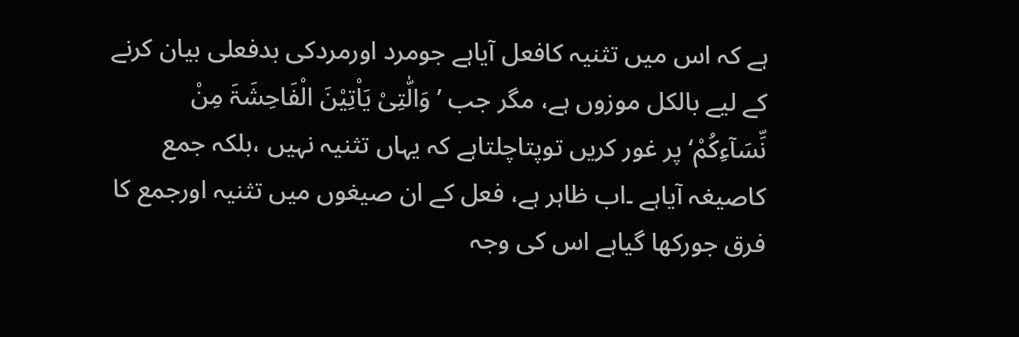ہے کہ اس میں تثنیہ کافعل آیاہے جومرد اورمردکی بدفعلی بیان کرنے کے لیے بالکل موزوں ہے، مگر جب ’وَالّٰتِیْ یَاْتِیْنَ الْفَاحِشَۃَ مِنْ نِّسَآءِکُمْ‘ پر غور کریں توپتاچلتاہے کہ یہاں تثنیہ نہیں ،بلکہ جمع کاصیغہ آیاہے ۔اب ظاہر ہے، فعل کے ان صیغوں میں تثنیہ اورجمع کا فرق جورکھا گیاہے اس کی وجہ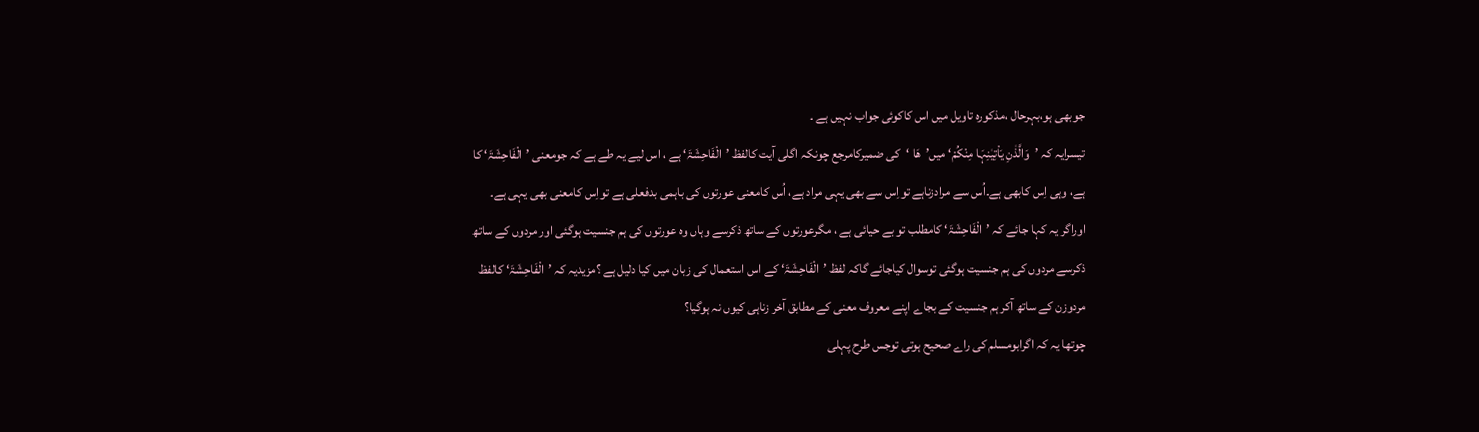جوبھی ہو،بہرحال ،مذکورہ تاویل میں اس کاکوئی جواب نہیں ہے ۔
تیسرایہ کہ ’وَالَّذٰنِ یَاْتِیٰنِہَا مِنْکُمْ‘ میں’ھَا ‘کی ضمیرکامرجع چونکہ اگلی آیت کالفظ ’الْفَاحِشَۃَ‘ ہے ، اس لیے یہ طے ہے کہ جومعنی ’الْفَاحِشَۃَ‘ کا ہے، وہی اِس کابھی ہے۔اُس سے مرادزناہے تواِس سے بھی یہی مراد ہے، اُس کامعنی عورتوں کی باہمی بدفعلی ہے تواِس کامعنی بھی یہی ہے۔ اوراگر یہ کہا جائے کہ ’الْفَاحِشَۃَ‘ کامطلب تو بے حیائی ہے ، مگرعورتوں کے ساتھ ذکرسے وہاں وہ عورتوں کی ہم جنسیت ہوگئی اور مردوں کے ساتھ ذکرسے مردوں کی ہم جنسیت ہوگئی توسوال کیاجائے گاکہ لفظ ’الْفَاحِشَۃَ‘ کے اس استعمال کی زبان میں کیا دلیل ہے ؟مزیدیہ کہ ’الْفَاحِشَۃَ‘ کالفظ مردوزن کے ساتھ آکر ہم جنسیت کے بجاے اپنے معروف معنی کے مطابق آخر زناہی کیوں نہ ہوگیا؟
چوتھا یہ کہ اگرابومسلم کی راے صحیح ہوتی توجس طرح پہلی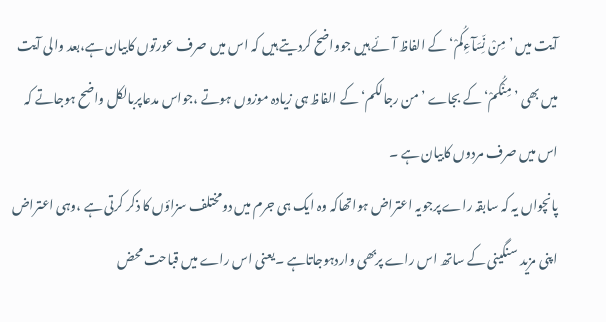آیت میں ’مِنْ نِّسَآءِکُمْ‘ کے الفاظ آئے ہیں جوواضح کردیتے ہیں کہ اس میں صرف عورتوں کابیان ہے،بعد والی آیت میں بھی ’مِنْکُمْ‘ کے بجاے ’من رجالکم‘ کے الفاظ ہی زیادہ موزوں ہوتے ،جواس مدعاپربالکل واضح ہوجاتے کہ اس میں صرف مردوں کابیان ہے ۔
پانچواں یہ کہ سابقہ راے پرجویہ اعتراض ہواتھاکہ وہ ایک ہی جرم میں دومختلف سزاؤں کا ذکر کرتی ہے ،وہی اعتراض اپنی مزید سنگینی کے ساتھ اس راے پربھی واردہوجاتاہے ۔یعنی اس راے میں قباحت محض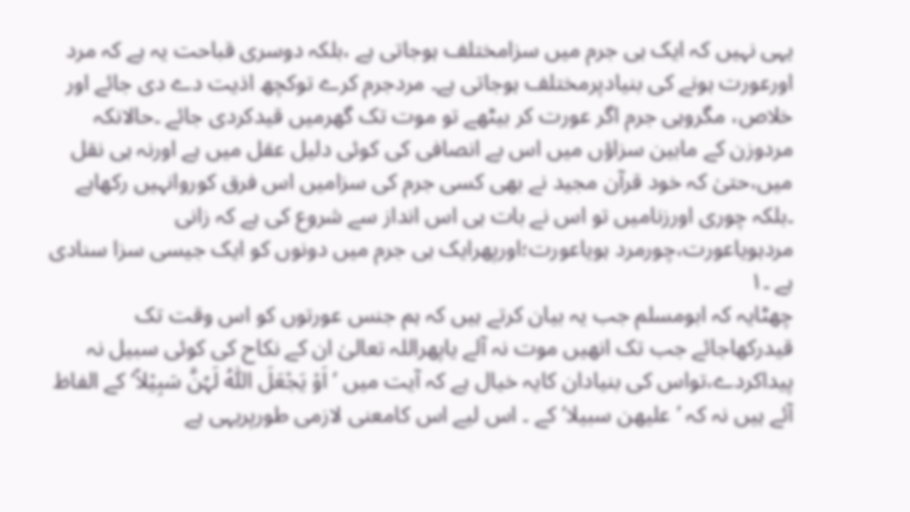یہی نہیں کہ ایک ہی جرم میں سزامختلف ہوجاتی ہے ،بلکہ دوسری قباحت یہ ہے کہ مرد اورعورت ہونے کی بنیادپرمختلف ہوجاتی ہے۔ مردجرم کرے توکچھ اذیت دے دی جائے اور خلاص، مگروہی جرم اگر عورت کر بیٹھے تو موت تک گھرمیں قیدکردی جائے ۔حالانکہ مردوزن کے مابین سزاؤں میں اس بے انصافی کی کوئی دلیل عقل میں ہے اورنہ ہی نقل میں،حتیٰ کہ خود قرآن مجید نے بھی کسی جرم کی سزامیں اس فرق کوروانہیں رکھاہے ۔بلکہ چوری اورزنامیں تو اس نے بات ہی اس انداز سے شروع کی ہے کہ زانی مردہویاعورت،چورمرد ہویاعورت؛اورپھرایک ہی جرم میں دونوں کو ایک جیسی سزا سنادی ہے ۔۱
چھٹایہ کہ ابومسلم جب یہ بیان کرتے ہیں کہ ہم جنس عورتوں کو اس وقت تک قیدرکھاجائے جب تک انھیں موت نہ آلے یاپھراللہ تعالیٰ ان کے نکاح کی کوئی سبیل نہ پیداکردے،تواس کی بنیادان کایہ خیال ہے کہ آیت میں ’اَوْ یَجْعَلَ اللّٰہُ لَہُنَّ سَبِیْلاً‘ کے الفاظ آئے ہیں نہ کہ ’علیھن سبیلا‘ کے ۔ اس لیے اس کامعنی لازمی طورپریہی ہے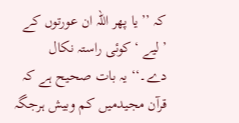کہ ’’یا پھر اللہ ان عورتوں کے ’لیے ‘کوئی راستہ نکال دے۔‘‘ یہ بات صحیح ہے کہ قرآن مجیدمیں کم وبیش ہرجگہ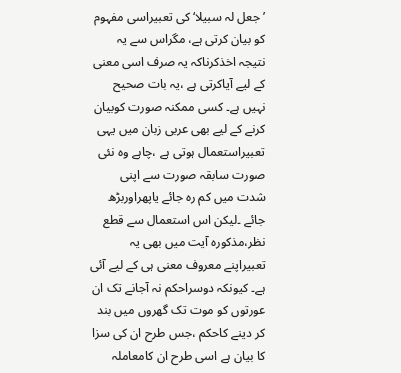’جعل لہ سبیلا‘ کی تعبیراسی مفہوم کو بیان کرتی ہے، مگراس سے یہ نتیجہ اخذکرناکہ یہ صرف اسی معنی کے لیے آیاکرتی ہے ،یہ بات صحیح نہیں ہے۔ کسی ممکنہ صورت کوبیان کرنے کے لیے بھی عربی زبان میں یہی تعبیراستعمال ہوتی ہے ،چاہے وہ نئی صورت سابقہ صورت سے اپنی شدت میں کم رہ جائے یاپھراوربڑھ جائے ۔لیکن اس استعمال سے قطع نظر،مذکورہ آیت میں بھی یہ تعبیراپنے معروف معنی ہی کے لیے آئی ہے۔ کیونکہ دوسراحکم نہ آجانے تک ان عورتوں کو موت تک گھروں میں بند کر دینے کاحکم ،جس طرح ان کی سزا کا بیان ہے اسی طرح ان کامعاملہ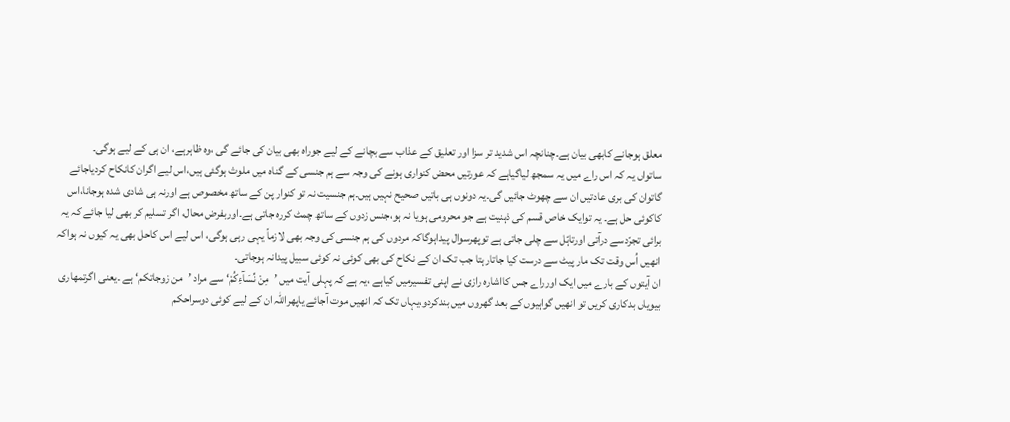معلق ہوجانے کابھی بیان ہے۔چنانچہ اس شدید تر سزا اور تعلیق کے عذاب سے بچانے کے لیے جوراہ بھی بیان کی جائے گی ،وہ ظاہرہے، ان ہی کے لیے ہوگی۔
ساتواں یہ کہ اس راے میں یہ سمجھ لیاگیاہے کہ عورتیں محض کنواری ہونے کی وجہ سے ہم جنسی کے گناہ میں ملوث ہوگئی ہیں،اس لیے اگران کانکاح کردیاجائے گاتوان کی بری عادتیں ان سے چھوٹ جائیں گی۔یہ دونوں ہی باتیں صحیح نہیں ہیں۔ہم جنسیت نہ تو کنوار پن کے ساتھ مخصوص ہے اورنہ ہی شادی شدہ ہوجانا،اس کاکوئی حل ہے۔ یہ توایک خاص قسم کی ذہنیت ہے جو محرومی ہویا نہ ہو،جنس زدوں کے ساتھ چمٹ کررہ جاتی ہے۔اوربفرض محال، اگر تسلیم کر بھی لیا جائے کہ یہ برائی تجرّدسے درآتی اورتاہّل سے چلی جاتی ہے توپھرسوال پیداہوگاکہ مردوں کی ہم جنسی کی وجہ بھی لازماً یہی رہی ہوگی، اس لیے اس کاحل بھی یہ کیوں نہ ہواکہ انھیں اُس وقت تک مار پیٹ سے درست کیا جاتارہتا جب تک ان کے نکاح کی بھی کوئی نہ کوئی سبیل پیدانہ ہوجاتی۔
ان آیتوں کے بارے میں ایک اورراے جس کااشارہ رازی نے اپنی تفسیرمیں کیاہے ،یہ ہے کہ پہلی آیت میں ’مِنْ نِّسَآءِکُمْ‘ سے مراد ’من زوجاتکم‘ ہے ۔یعنی اگرتمھاری بیویاں بدکاری کریں تو انھیں گواہیوں کے بعد گھروں میں بندکردو،یہاں تک کہ انھیں موت آجائے یاپھراللہ ان کے لیے کوئی دوسراحکم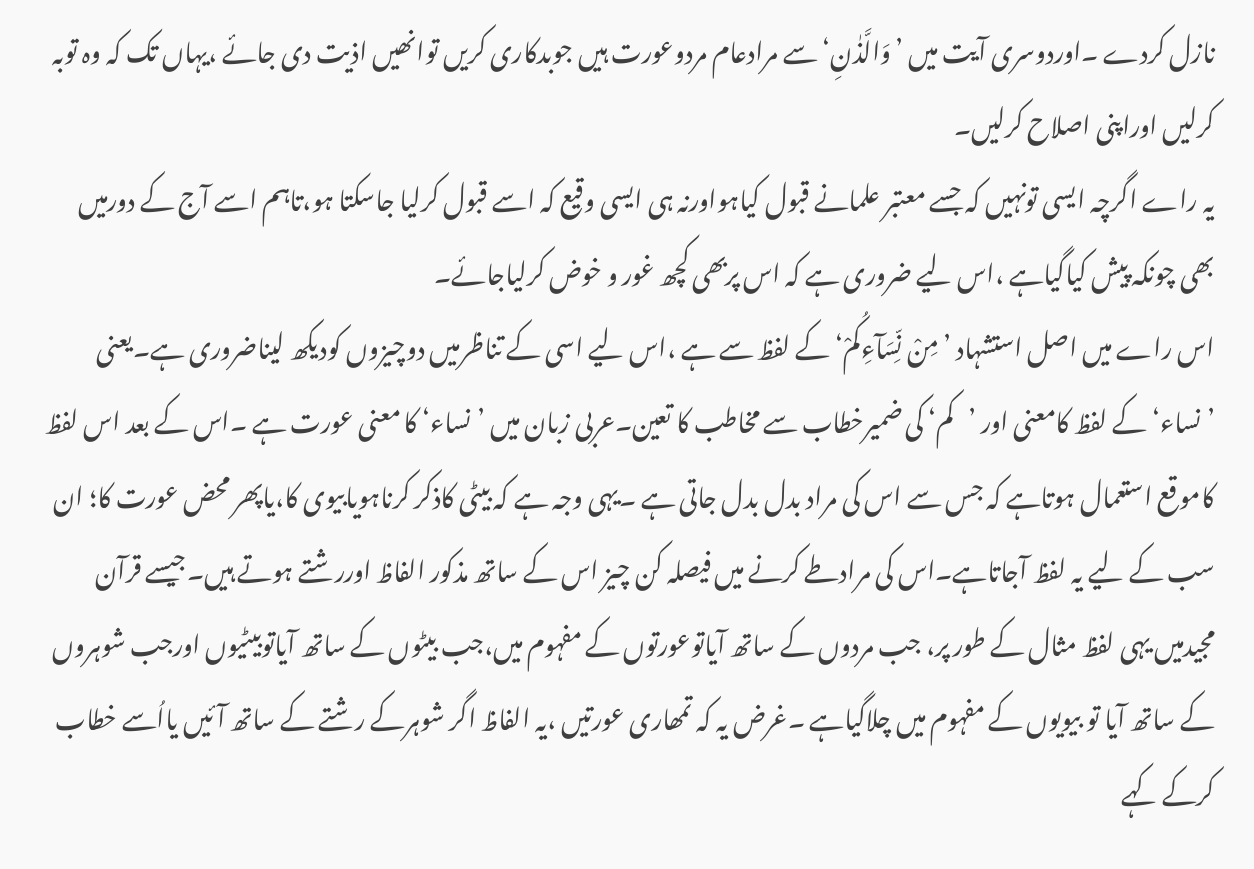نازل کردے ۔اوردوسری آیت میں ’وَالَّذٰنِ‘ سے مرادعام مردوعورت ہیں جوبدکاری کریں توانھیں اذیت دی جائے ،یہاں تک کہ وہ توبہ کرلیں اوراپنی اصلاح کرلیں۔
یہ راے اگرچہ ایسی تونہیں کہ جسے معتبر علمانے قبول کیاہواورنہ ہی ایسی وقیع کہ اسے قبول کرلیا جاسکتا ہو،تاہم اسے آج کے دورمیں بھی چونکہ پیش کیاگیاہے ،اس لیے ضروری ہے کہ اس پربھی کچھ غور و خوض کرلیاجائے۔
اس راے میں اصل استشہاد ’مِنْ نِّسَآءِکُمْ‘ کے لفظ سے ہے ،اس لیے اسی کے تناظرمیں دوچیزوں کودیکھ لیناضروری ہے۔یعنی ’نساء‘ کے لفظ کامعنی اور ’کم‘ کی ضمیرخطاب سے مخاطب کا تعین۔عربی زبان میں ’نساء‘ کا معنی عورت ہے ۔اس کے بعد اس لفظ کاموقع استعمال ہوتاہے کہ جس سے اس کی مراد بدل بدل جاتی ہے ۔یہی وجہ ہے کہ بیٹی کاذکر کرناہویابیوی کا،یاپھر محض عورت کا؛ ان سب کے لیے یہ لفظ آجاتاہے۔اس کی مرادطے کرنے میں فیصلہ کن چیز اس کے ساتھ مذکور الفاظ اوررشتے ہوتے ہیں۔جیسے قرآن مجیدمیں یہی لفظ مثال کے طور پر، جب مردوں کے ساتھ آیاتوعورتوں کے مفہوم میں،جب بیٹوں کے ساتھ آیاتوبیٹیوں اورجب شوہروں کے ساتھ آیا تو بیویوں کے مفہوم میں چلاگیاہے ۔غرض یہ کہ تمھاری عورتیں ،یہ الفاظ اگر شوہرکے رشتے کے ساتھ آئیں یااُسے خطاب کرکے کہے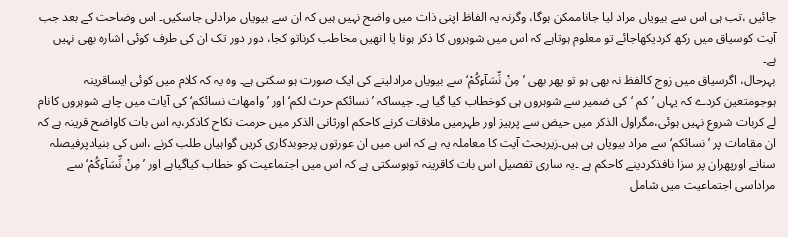جائیں ،تب ہی اس سے بیویاں مراد لیا جاناممکن ہوگا، وگرنہ یہ الفاظ اپنی ذات میں واضح نہیں ہیں کہ ان سے بیویاں مرادلی جاسکیں۔ اس وضاحت کے بعد جب آیت کوسیاق میں رکھ کردیکھاجائے تو معلوم ہوتاہے کہ اس میں شوہروں کا ذکر ہونا یا انھیں مخاطب کرناتو کجا، دور دور تک ان کی طرف کوئی اشارہ بھی نہیں ہے۔
بہرحال، اگرسیاق میں زوج کالفظ نہ بھی ہو تو پھر بھی ’مِنْ نِّسَآءِکُمْ‘ سے بیویاں مرادلینے کی ایک صورت ہو سکتی ہے۔ وہ یہ کہ کلام میں کوئی ایساقرینہ ہوجومتعین کردے کہ یہاں ’کم ‘کی ضمیر سے شوہروں ہی کوخطاب کیا گیا ہے۔ جیساکہ ’نسائکم حرث لکم‘ اور ’وامھات نسائکم‘ کی آیات میں چاہے شوہروں کانام لے کربات شروع نہیں ہوئی،مگراول الذکر میں حیض سے پرہیز اور طہرمیں ملاقات کرنے کاحکم اورثانی الذکر میں حرمت نکاح کاذکر،یہ اس بات کاواضح قرینہ ہے کہ ان مقامات پر ’نسائکم‘ سے مراد بیویاں ہی ہیں۔زیربحث آیت کا معاملہ یہ ہے کہ اس میں ان عورتوں پرجوبدکاری کریں گواہیاں طلب کرنے ،اس کی بنیادپرفیصلہ سنانے اورپھران پر سزا نافذکردینے کاحکم ہے ۔یہ ساری تفصیل اس بات کاقرینہ توہوسکتی ہے کہ اس میں اجتماعیت کو خطاب کیاگیاہے اور ’مِنْ نِّسَآءِکُمْ‘ سے مراداسی اجتماعیت میں شامل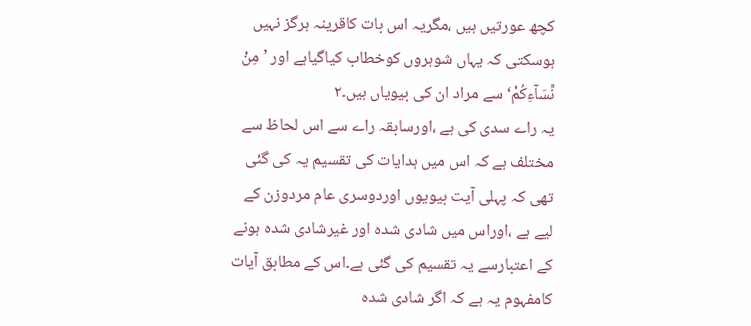کچھ عورتیں ہیں ،مگریہ اس بات کاقرینہ ہرگز نہیں ہوسکتی کہ یہاں شوہروں کوخطاب کیاگیاہے اور ’مِنْ نِّسَآءِکُمْ‘ سے مراد ان کی بیویاں ہیں۔۲
یہ راے سدی کی ہے ،اورسابقہ راے سے اس لحاظ سے مختلف ہے کہ اس میں ہدایات کی تقسیم یہ کی گئی تھی کہ پہلی آیت بیویوں اوردوسری عام مردوزن کے لیے ہے ،اوراس میں شادی شدہ اور غیرشادی شدہ ہونے کے اعتبارسے یہ تقسیم کی گئی ہے۔اس کے مطابق آیات کامفہوم یہ ہے کہ اگر شادی شدہ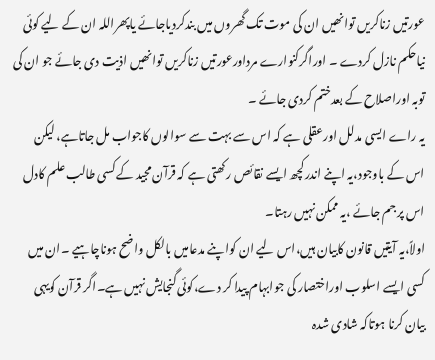عورتیں زناکریں توانھیں ان کی موت تک گھروں میں بندکردیاجائے یاپھراللہ ان کے لیے کوئی نیاحکم نازل کردے ۔ اوراگرکنوارے مرداورعورتیں زناکریں توانھیں اذیت دی جائے جو ان کی توبہ اوراصلاح کے بعدختم کردی جائے ۔
یہ راے ایسی مدلل اورعقلی ہے کہ اس سے بہت سے سوالوں کاجواب مل جاتاہے، لیکن اس کے باوجود،یہ اپنے اندرکچھ ایسے نقائص رکھتی ہے کہ قرآن مجید کے کسی طالب علم کادل اس پر جم جائے ،یہ ممکن نہیں رہتا۔
اولاً،یہ آیتیں قانون کابیان ہیں،اس لیے ان کواپنے مدعامیں بالکل واضح ہوناچاہیے ۔ان میں کسی ایسے اسلوب اوراختصار کی جوابہام پیدا کر دے،کوئی گنجایش نہیں ہے۔اگر قرآن کویہی بیان کرنا ہوتاکہ شادی شدہ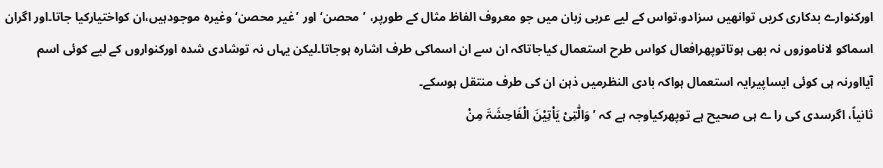اورکنوارے بدکاری کریں توانھیں سزادو،تواس کے لیے عربی زبان میں جو معروف الفاظ مثال کے طورپر، ’محصن‘ اور ’غیر محصن‘ وغیرہ موجودہیں،ان کواختیارکیا جاتا۔اور اگران اسماکو لاناموزوں نہ بھی ہوتاتوپھرافعال کواس طرح استعمال کیاجاتاکہ ان سے ان اسماکی طرف اشارہ ہوجاتا۔لیکن یہاں نہ توشادی شدہ اورکنواروں کے لیے کوئی اسم آیااورنہ ہی کوئی ایساپیرایہ استعمال ہواکہ بادی النظرمیں ذہن ان کی طرف منتقل ہوسکے۔
ثانیاً، اگرسدی کی را ے ہی صحیح ہے توپھرکیاوجہ ہے کہ ’وَالّٰتِیْ یَاْتِیْنَ الْفَاحِشَۃَ مِنْ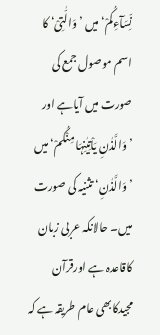نِّسَآءِکُمْ‘ میں ’وَالّٰتِیْ‘ کا اسم موصول جمع کی صورت میں آیاہے اور ’وَالَّذٰنِ یَاْتِیٰنِہَا مِنْکُمْ‘ میں ’وَالَّذٰنِ‘ تثنیہ کی صورت میں۔ حالانکہ عربی زبان کاقاعدہ ہے اورقرآن مجیدکابھی عام طریقہ ہے کہ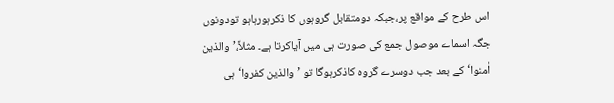اس طرح کے مواقع پر،جبکہ دومتقابل گروہوں کا ذکرہورہاہو تودونوں جگہ اسماے موصول جمع کی صورت ہی میں آیاکرتا ہے۔ مثلاً،’والذین اٰمنوا‘ کے بعد جب دوسرے گروہ کاذکرہوگا تو ’والذین کفروا‘ہی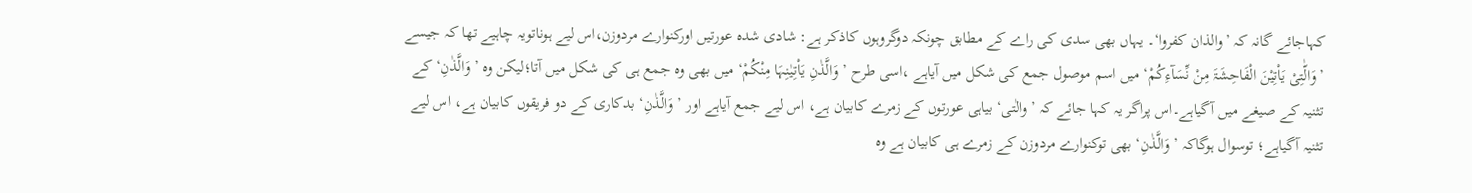کہاجائے گانہ کہ ’والذان کفروا‘۔ یہاں بھی سدی کی راے کے مطابق چونکہ دوگروہوں کاذکر ہے: شادی شدہ عورتیں اورکنوارے مردوزن،اس لیے ہوناتویہ چاہیے تھا کہ جیسے ’وَالّٰتِیْ یَاْتِیْنَ الْفَاحِشَۃَ مِنْ نِّسَآءِکُمْ‘ میں اسم موصول جمع کی شکل میں آیاہے ،اسی طرح ’وَالَّذٰنِ یَاْتِیٰنِہَا مِنْکُمْ‘ میں بھی وہ جمع ہی کی شکل میں آتا؛لیکن وہ ’وَالَّذٰنِ‘ کے تثنیہ کے صیغے میں آگیاہے۔اس پراگر یہ کہا جائے کہ ’والٰتی‘ بیاہی عورتوں کے زمرے کابیان ہے، اس لیے جمع آیاہے اور ’وَالَّذٰنِ‘ بدکاری کے دو فریقوں کابیان ہے، اس لیے تثنیہ آگیاہے؛ توسوال ہوگاکہ ’وَالَّذٰنِ‘ بھی توکنوارے مردوزن کے زمرے ہی کابیان ہے وہ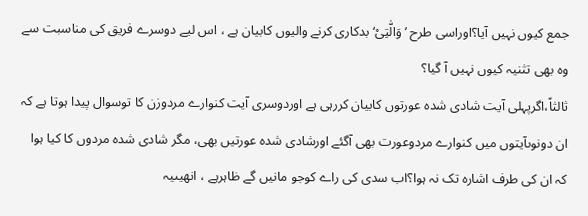جمع کیوں نہیں آیا؟اوراسی طرح ’وَالّٰتِیْ‘ بدکاری کرنے والیوں کابیان ہے ، اس لیے دوسرے فریق کی مناسبت سے وہ بھی تثنیہ کیوں نہیں آ گیا؟
ثالثاً،اگرپہلی آیت شادی شدہ عورتوں کابیان کررہی ہے اوردوسری آیت کنوارے مردوزن کا توسوال پیدا ہوتا ہے کہ ان دونوںآیتوں میں کنوارے مردوعورت بھی آگئے اورشادی شدہ عورتیں بھی، مگر شادی شدہ مردوں کا کیا ہوا کہ ان کی طرف اشارہ تک نہ ہوا؟اب سدی کی راے کوجو مانیں گے ظاہرہے ، انھیںیہ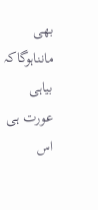بھی مانناہوگاکہ بیاہی عورت ہی اس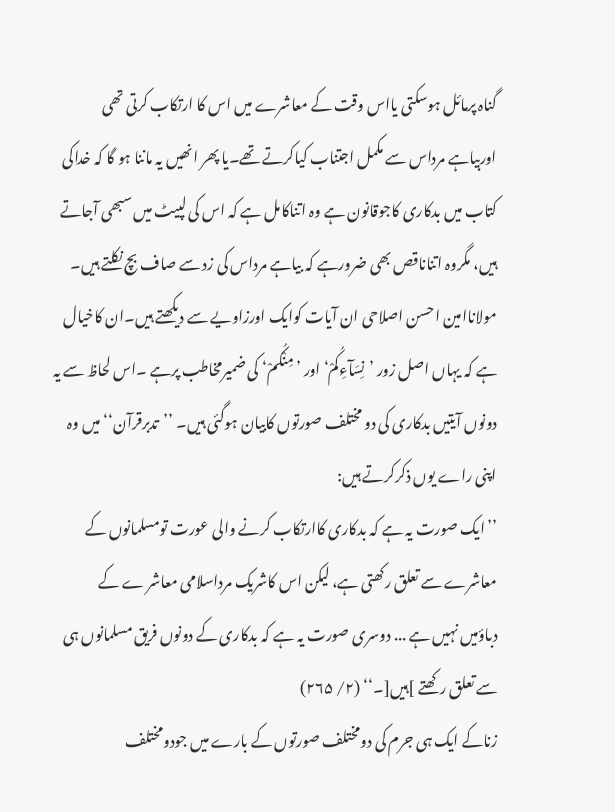گناہ پرمائل ہوسکتی یااس وقت کے معاشرے میں اس کا ارتکاب کرتی تھی اوربیاہے مرداس سے مکمل اجتناب کیاکرتے تھے۔یا پھر انھیں یہ ماننا ہو گا کہ خداکی کتاب میں بدکاری کاجوقانون ہے وہ اتناکامل ہے کہ اس کی لپیٹ میں سبھی آجاتے ہیں، مگروہ اتناناقص بھی ضرورہے کہ بیاہے مرداس کی زد سے صاف بچ نکلتے ہیں۔
مولاناامین احسن اصلاحی ان آیات کوایک اورزاویے سے دیکھتے ہیں۔ان کاخیال ہے کہ یہاں اصل زور ’نِسَآءِکُمْ‘ اور ’مِنْکُمْ‘ کی ضمیرمخاطب پرہے ۔اس لحاظ سے یہ دونوں آیتیں بدکاری کی دو مختلف صورتوں کابیان ہوگئی ہیں۔ ’’تدبرقرآن‘‘ میں وہ اپنی راے یوں ذکرکرتے ہیں:
’’ایک صورت یہ ہے کہ بدکاری کاارتکاب کرنے والی عورت تومسلمانوں کے معاشرے سے تعلق رکھتی ہے، لیکن اس کاشریک مرداسلامی معاشر ے کے دباؤمیں نہیں ہے ... دوسری صورت یہ ہے کہ بدکاری کے دونوں فریق مسلمانوں ہی سے تعلق رکھتے ]ہیں[۔‘‘ (۲/ ۲۶۵)
زناکے ایک ہی جرم کی دومختلف صورتوں کے بارے میں جودومختلف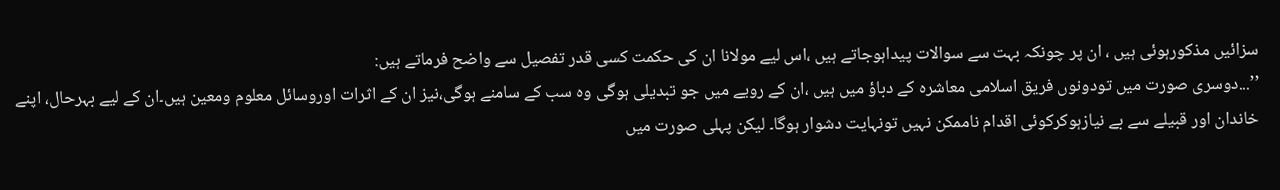سزائیں مذکورہوئی ہیں ، ان پر چونکہ بہت سے سوالات پیداہوجاتے ہیں ،اس لیے مولانا ان کی حکمت کسی قدر تفصیل سے واضح فرماتے ہیں:
’’...دوسری صورت میں تودونوں فریق اسلامی معاشرہ کے دباؤ میں ہیں ،ان کے رویے میں جو تبدیلی ہوگی وہ سب کے سامنے ہوگی،نیز ان کے اثرات اوروسائل معلوم ومعین ہیں۔ان کے لیے بہرحال، اپنے خاندان اور قبیلے سے بے نیازہوکرکوئی اقدام ناممکن نہیں تونہایت دشوار ہوگا۔ لیکن پہلی صورت میں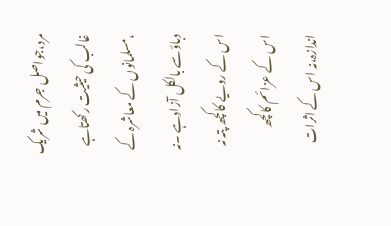مرد،جواصل جرم میں شریک غالب کی حیثیت رکھتاہے ،مسلمانوں کے معاشرہ کے دباؤسے بالکل آزادہے ۔نہ اس کے رویے کاکچھ پتہ نہ اس کے عزائم کاکچھ اندازہ،نہ اس کے اثرات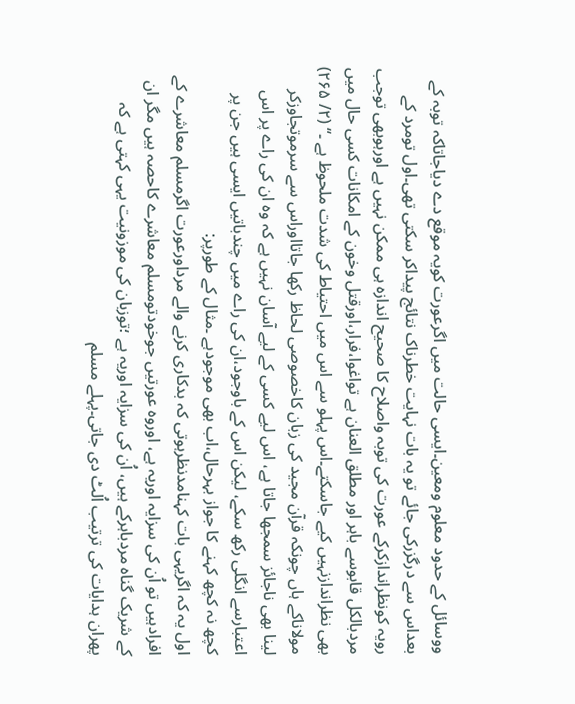ووسائل کے حدود معلوم ومعین۔ایسی حالت میں اگرعورت کویہ موقع دے دیاجاتاکہ توبہ کے بعداس سے درگزرکی جائے تو یہ بات نہایت خطرناک نتائج پیداکر سکتی تھی۔اول تومرد کے رویہ کونظراندازکرکے عورت کی توبہ واصلاح کا صحیح اندازہ ہی ممکن نہیں ہے اورہوبھی توجب مردبالکل قابوسے باہر اور مطلق العنان ہے تواغوا،فرار،اورقتل وخون کے امکانات کسی حال میں بھی نظراندازنہیں کیے جاسکتے۔اس پہلو سے اس میں احتیاط کی شدت ملحوظ ہے ۔‘‘ (۲/ ۲۶۵)
مولاناکے ہاں چونکہ قرآن مجید کی زبان کاخصوصی لحاظ رکھا جاتااوراس سے سرموتجاوزکر لینا بھی ناجائز سمجھا جاتا ہے، اس لیے کسی کے لیے آسان نہیں ہے کہ وہ ان کی راے پر اس اعتبارسے انگلی رکھ سکے، لیکن اس کے باوجود،ان کی راے میں چندباتیں ایسی ہیں جن پر کچھ نہ کچھ کہنے کا جواز بہرحال،اب بھی موجودہے ۔مثال کے طورپر:
اول یہ کہ اگریہی بات کہنامدنظرہوتی کہ بدکاری کرنے والے مرداورعورت اگرمسلم معاشرے کے افرادہیں تو اُن کی سزایہ اوریہ ہے، اوروہ عورتیں جوخودتومسلم معاشرے کاحصہ ہیں مگر ان کے شریک گناہ مردباہرکے ہیں، اُن کی سزایہ اوریہ ہے ؛توزبان کی موزونیت یہی کہتی ہے کہ پھران ہدایات کی ترتیب اُلٹ دی جاتی۔پہلے مسلم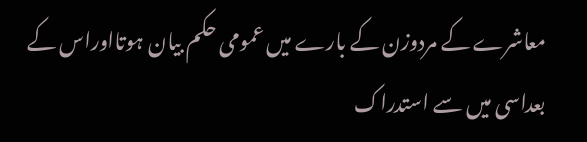معاشرے کے مردوزن کے بارے میں عمومی حکم بیان ہوتااوراس کے بعداسی میں سے استدراک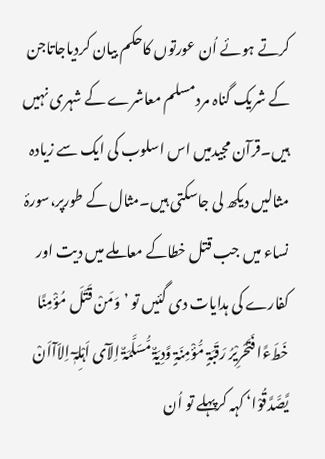کرتے ہوئے اُن عورتوں کاحکم بیان کردیاجاتاجن کے شریک گناہ مردمسلم معاشرے کے شہری نہیں ہیں۔قرآن مجیدمیں اس اسلوب کی ایک سے زیادہ مثالیں دیکھ لی جاسکتی ہیں۔مثال کے طورپر،سورۂ نساء میں جب قتل خطاکے معاملے میں دیت اور کفارے کی ہدایات دی گئیں تو ’وَمَنْ قَتَلَ مُؤْمِنًا خَطَءًا فَتَحْرِیْرُ رَقَبَۃٍ مُّؤْمِنَۃٍ وَّدِیَۃٌ مُّسَلَّمَۃٌ اِلآی اَہْلِہٖٓ اِلاّآاَنْ یَّصَّدَّقُوْا‘ کہہ کرپہلے تو اُن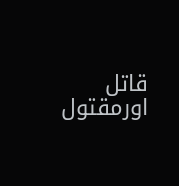قاتل اورمقتول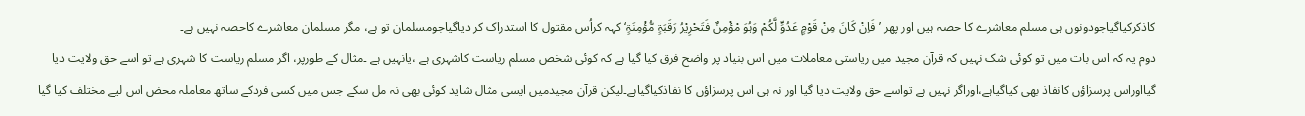کاذکرکیاگیاجودونوں ہی مسلم معاشرے کا حصہ ہیں اور پھر ’فَاِنْ کَانَ مِنْ قَوْمٍ عَدُوٍّ لَّکُمْ وَہُوَ مْؤْمِنٌ فَتَحْرِیْرُ رَقَبَۃٍ مُّؤْمِنَۃٍ‘ کہہ کراُس مقتول کا استدراک کر دیاگیاجومسلمان تو ہے، مگر مسلمان معاشرے کاحصہ نہیں ہے۔
دوم یہ کہ اس بات میں تو کوئی شک نہیں کہ قرآن مجید میں ریاستی معاملات میں اس بنیاد پر واضح فرق کیا گیا ہے کہ کوئی شخص مسلم ریاست کاشہری ہے ،یانہیں ہے ۔مثال کے طورپر، اگر مسلم ریاست کا شہری ہے تو اسے حق ولایت دیا گیااوراس پرسزاؤں کانفاذ بھی کیاگیاہے،اوراگر نہیں ہے تواسے حق ولایت دیا گیا اور نہ ہی اس پرسزاؤں کا نفاذکیاگیاہے۔لیکن قرآن مجیدمیں ایسی مثال شاید کوئی بھی نہ مل سکے جس میں کسی فردکے ساتھ معاملہ محض اس لیے مختلف کیا گیا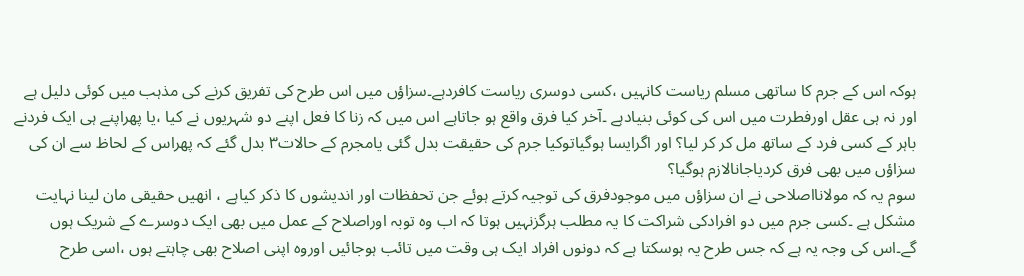ہوکہ اس کے جرم کا ساتھی مسلم ریاست کانہیں ،کسی دوسری ریاست کافردہے۔سزاؤں میں اس طرح کی تفریق کرنے کی مذہب میں کوئی دلیل ہے اور نہ ہی عقل اورفطرت میں اس کی کوئی بنیادہے ۔آخر کیا فرق واقع ہو جاتاہے اس میں کہ زنا کا فعل اپنے دو شہریوں نے کیا ،یا پھراپنے ہی ایک فردنے باہر کے کسی فرد کے ساتھ مل کر کر لیا؟ اور اگرایسا ہوگیاتوکیا جرم کی حقیقت بدل گئی یامجرم کے حالات۳ بدل گئے کہ پھراس کے لحاظ سے ان کی سزاؤں میں بھی فرق کردیاجانالازم ہوگیا؟
سوم یہ کہ مولانااصلاحی نے ان سزاؤں میں موجودفرق کی توجیہ کرتے ہوئے جن تحفظات اور اندیشوں کا ذکر کیاہے ، انھیں حقیقی مان لینا نہایت مشکل ہے ۔کسی جرم میں دو افرادکی شراکت کا یہ مطلب ہرگزنہیں ہوتا کہ اب وہ توبہ اوراصلاح کے عمل میں بھی ایک دوسرے کے شریک ہوں گے۔اس کی وجہ یہ ہے کہ جس طرح یہ ہوسکتا ہے کہ دونوں افراد ایک ہی وقت میں تائب ہوجائیں اوروہ اپنی اصلاح بھی چاہتے ہوں ،اسی طرح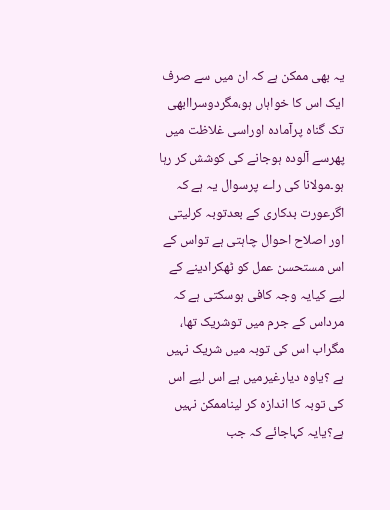یہ بھی ممکن ہے کہ ان میں سے صرف ایک اس کا خواہاں ہو،مگردوسراابھی تک گناہ پرآمادہ اوراسی غلاظت میں پھرسے آلودہ ہوجانے کی کوشش کر رہا ہو۔مولانا کی راے پرسوال یہ ہے کہ اگرعورت بدکاری کے بعدتوبہ کرلیتی اور اصلاح احوال چاہتی ہے تواس کے اس مستحسن عمل کو ٹھکرادینے کے لیے کیایہ وجہ کافی ہوسکتی ہے کہ مرداس کے جرم میں توشریک تھا، مگراب اس کی توبہ میں شریک نہیں ہے ؟یاوہ دیارغیرمیں ہے اس لیے اس کی توبہ کا اندازہ کر لیناممکن نہیں ہے؟یایہ کہاجائے کہ جب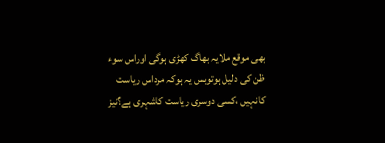بھی موقع ملایہ بھاگ کھڑی ہوگی اوراس سوء ظن کی دلیل ہوتوبس یہ ہوکہ مرداس ریاست کانہیں ،کسی دوسری ریاست کاشہری ہے؟نیز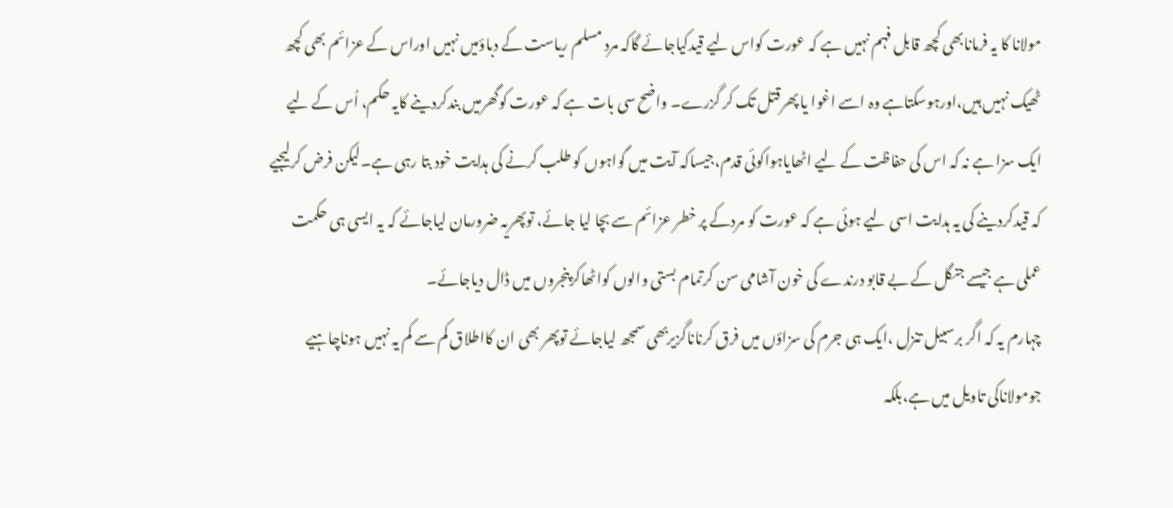مولانا کا یہ فرمانابھی کچھ قابل فہم نہیں ہے کہ عورت کواس لیے قیدکیاجائے گاکہ مرد مسلم ریاست کے دباؤمیں نہیں اوراس کے عزائم بھی کچھ ٹھیک نہیں ہیں،اورہوسکتاہے وہ اسے اغوا یا پھرقتل تک کر گزرے۔ واضح سی بات ہے کہ عورت کوگھرمیں بندکردینے کایہ حکم، اُس کے لیے ایک سزا ہے نہ کہ اس کی حفاظت کے لیے اٹھایاہواکوئی قدم،جیساکہ آیت میں گواہوں کو طلب کرنے کی ہدایت خود بتا رہی ہے۔لیکن فرض کرلیجیے کہ قیدکردینے کی یہ ہدایت اسی لیے ہوئی ہے کہ عورت کو مردکے پر خطر عزائم سے بچا لیا جائے، توپھریہ ضرورمان لیاجائے کہ یہ ایسی ہی حکمت عملی ہے جیسے جنگل کے بے قابو درندے کی خون آشامی سن کرتمام بستی والوں کواٹھاکرپنجروں میں ڈال دیاجائے۔
چہارم یہ کہ اگر برسبیل تنزل ،ایک ہی جرم کی سزاؤں میں فرق کرناناگزیربھی سمجھ لیاجائے توپھر بھی ان کااطلاق کم سے کم یہ نہیں ہوناچاہیے جومولاناکی تاویل میں ہے،بلکہ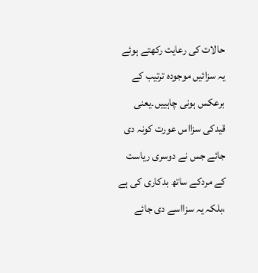حالات کی رعایت رکھتے ہوئے یہ سزائیں موجودہ ترتیب کے برعکس ہونی چاہییں۔یعنی قیدکی سزااس عورت کونہ دی جائے جس نے دوسری ریاست کے مردکے ساتھ بدکاری کی ہے ،بلکہ یہ سزااسے دی جائے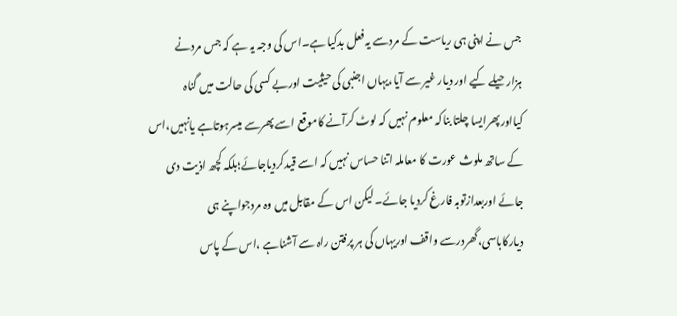جس نے اپنی ہی ریاست کے مردسے یہ فعل بدکیا ہے۔اس کی وجہ یہ ہے کہ جس مردنے ہزارحیلے کیے اور دیار غیر سے آیا،یہاں اجنبی کی حیثیت اوربے کسی کی حالت میں گناہ کیااورپھرایسا چلتا بناکہ معلوم نہیں کہ لوٹ کرآنے کاموقع اسے پھرسے میسرہوتاہے یانہیں،اس کے ساتھ ملوث عورت کا معاملہ اتنا حساس نہیں کہ اسے قیدکردیاجائے؛بلکہ کچھ اذیت دی جائے اوربعدازتوبہ فارغ کردیا جائے۔ لیکن اس کے مقابل میں وہ مردجواپنے ہی دیارکاباسی،گھردرسے واقف اوریہاں کی ہر پرفتن راہ سے آشناہے ،اس کے پاس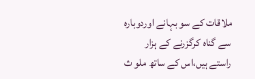ملاقات کے سو بہانے اوردوبارہ سے گناہ کرگزرنے کے ہزار راستے ہیں،اس کے ساتھ ملو ث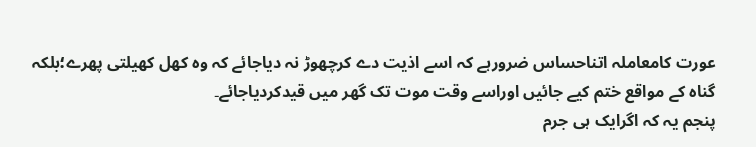عورت کامعاملہ اتناحساس ضرورہے کہ اسے اذیت دے کرچھوڑ نہ دیاجائے کہ وہ کھل کھیلتی پھرے؛بلکہ گناہ کے مواقع ختم کیے جائیں اوراسے وقت موت تک گھر میں قیدکردیاجائے۔
پنجم یہ کہ اگرایک ہی جرم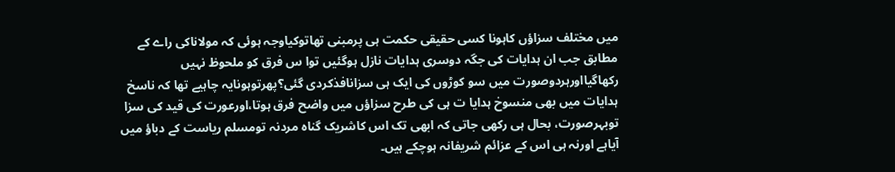میں مختلف سزاؤں کاہونا کسی حقیقی حکمت ہی پرمبنی تھاتوکیاوجہ ہوئی کہ مولاناکی راے کے مطابق جب ان ہدایات کی جگہ دوسری ہدایات نازل ہوگئیں توا س فرق کو ملحوظ نہیں رکھاگیااورہردوصورت میں سو کوڑوں کی ایک ہی سزانافذکردی گئی؟پھرتوہونایہ چاہیے تھا کہ ناسخ ہدایات میں بھی منسوخ ہدایا ت ہی کی طرح سزاؤں میں واضح فرق ہوتا،اورعورت کی قید کی سزا توبہرصورت، بحال ہی رکھی جاتی کہ ابھی تک اس کاشریک گناہ مردنہ تومسلم ریاست کے دباؤ میں آیاہے اورنہ ہی اس کے عزائم شریفانہ ہوچکے ہیں۔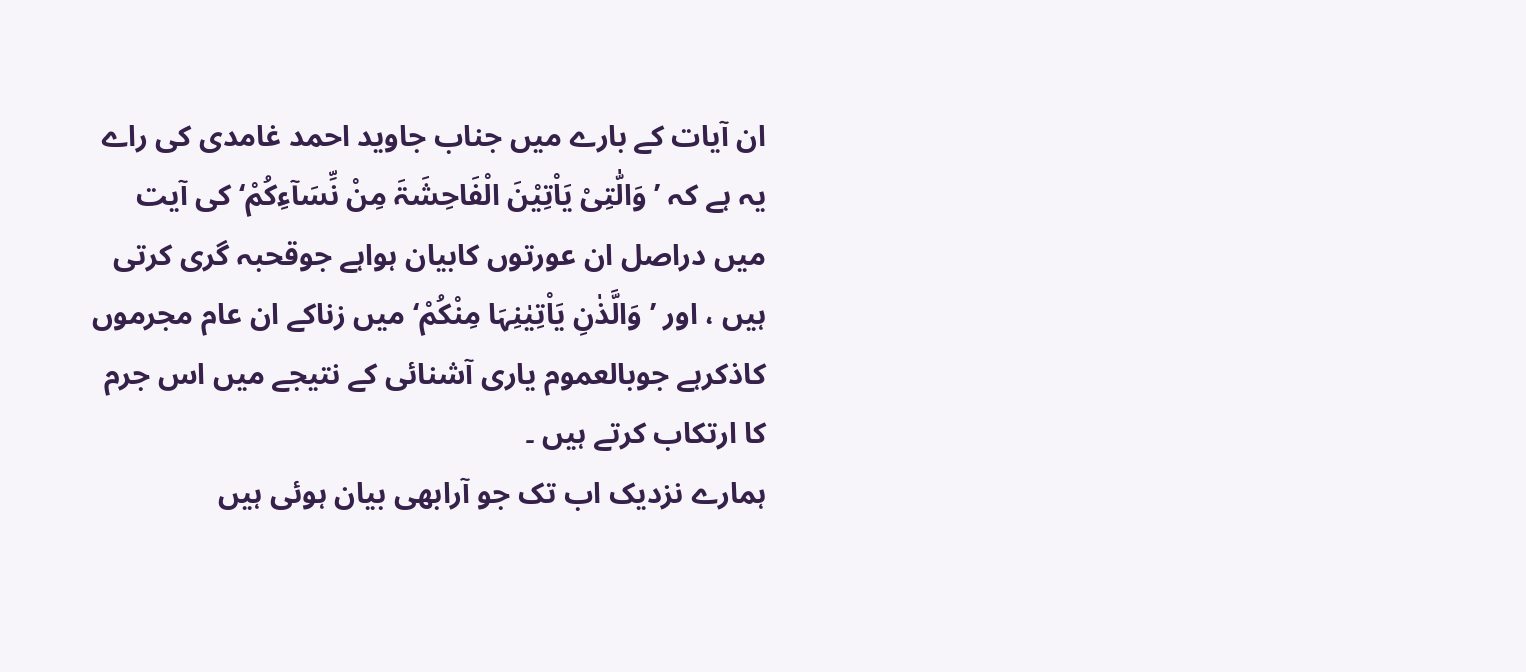ان آیات کے بارے میں جناب جاوید احمد غامدی کی راے یہ ہے کہ ’وَالّٰتِیْ یَاْتِیْنَ الْفَاحِشَۃَ مِنْ نِّسَآءِکُمْ‘ کی آیت میں دراصل ان عورتوں کابیان ہواہے جوقحبہ گری کرتی ہیں ، اور ’وَالَّذٰنِ یَاْتِیٰنِہَا مِنْکُمْ‘ میں زناکے ان عام مجرموں کاذکرہے جوبالعموم یاری آشنائی کے نتیجے میں اس جرم کا ارتکاب کرتے ہیں ۔
ہمارے نزدیک اب تک جو آرابھی بیان ہوئی ہیں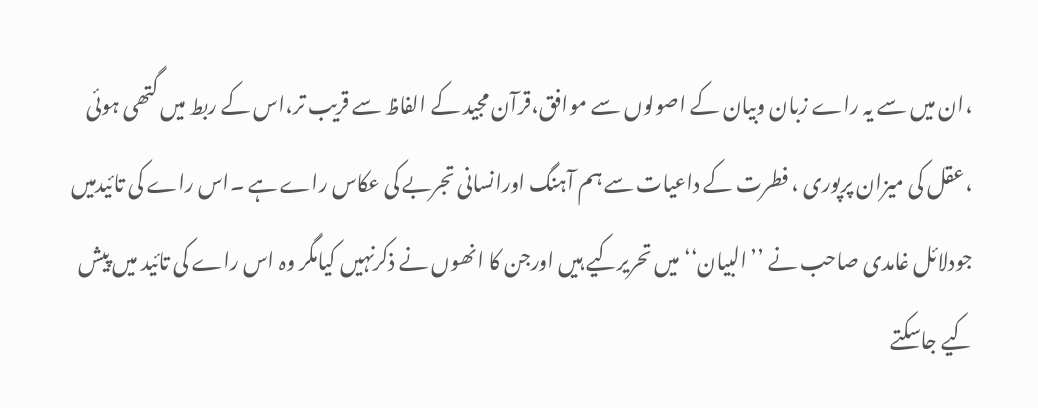،ان میں سے یہ راے زبان وبیان کے اصولوں سے موافق،قرآن مجید کے الفاظ سے قریب تر،اس کے ربط میں گتھی ہوئی ،عقل کی میزان پرپوری ، فطرت کے داعیات سے ہم آہنگ اورانسانی تجربے کی عکاس راے ہے ۔اس راے کی تائیدمیں جودلائل غامدی صاحب نے ’’البیان‘‘ میں تحریرکیے ہیں اورجن کا انھوں نے ذکرنہیں کیامگر وہ اس راے کی تائید میں پیش کیے جاسکتے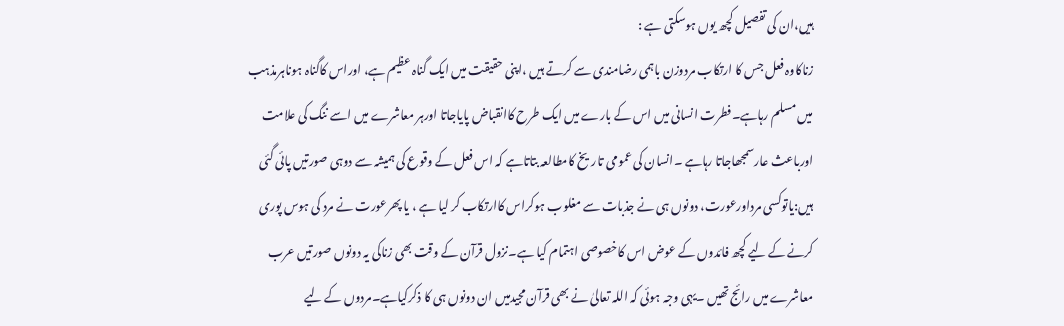ہیں،ان کی تفصیل کچھ یوں ہوسکتی ہے :
زناکاوہ فعل جس کا ارتکاب مردوزن باہمی رضامندی سے کرتے ہیں ،اپنی حقیقت میں ایک گناہ عظیم ہے، اوراس کاگناہ ہوناہرمذہب میں مسلم رہاہے۔فطرت انسانی میں اس کے بارے میں ایک طرح کاانقباض پایاجاتا اورہر معاشرے میں اسے ننگ کی علامت اورباعث عارسمجھاجاتا رہاہے ۔انسان کی عمومی تاریخ کامطالعہ بتاتاہے کہ اس فعل کے وقوع کی ہمیشہ سے دوہی صورتیں پائی گئی ہیں:یاتوکسی مرداورعورت، دونوں ہی نے جذبات سے مغلوب ہوکراس کاارتکاب کر لیا ہے ، یا پھرعورت نے مرد کی ہوس پوری کرنے کے لیے کچھ فائدوں کے عوض اس کاخصوصی اہتمام کیا ہے۔نزول قرآن کے وقت بھی زناکی یہ دونوں صورتیں عرب معاشرے میں رائج تھیں ۔یہی وجہ ہوئی کہ اللہ تعالیٰ نے بھی قرآن مجیدمیں ان دونوں ہی کا ذکرکیاہے۔مردوں کے لیے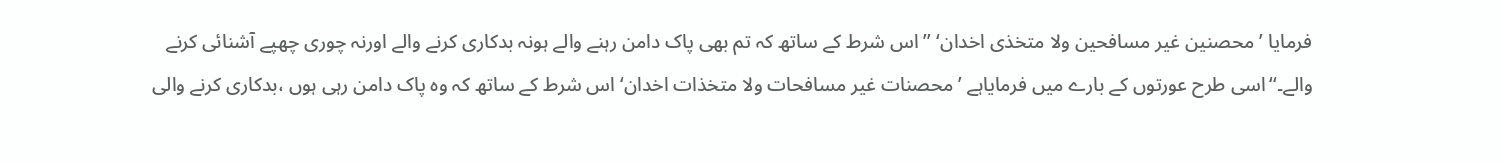فرمایا ’محصنین غیر مسافحین ولا متخذی اخدان‘ ’’اس شرط کے ساتھ کہ تم بھی پاک دامن رہنے والے ہونہ بدکاری کرنے والے اورنہ چوری چھپے آشنائی کرنے والے۔‘‘اسی طرح عورتوں کے بارے میں فرمایاہے ’محصنات غیر مسافحات ولا متخذات اخدان‘ اس شرط کے ساتھ کہ وہ پاک دامن رہی ہوں ،بدکاری کرنے والی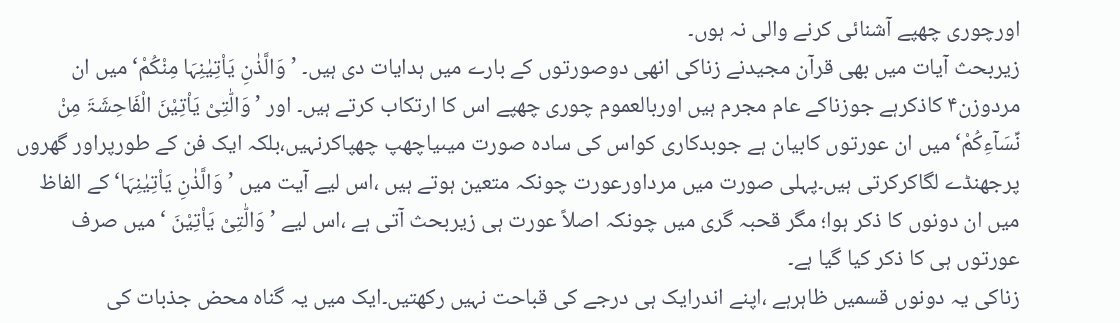اورچوری چھپے آشنائی کرنے والی نہ ہوں۔
زیربحث آیات میں بھی قرآن مجیدنے زناکی انھی دوصورتوں کے بارے میں ہدایات دی ہیں۔ ’وَالَّذٰنِ یَاْتِیٰنِہَا مِنْکُمْ‘ میں ان مردوزن۴ کاذکرہے جوزناکے عام مجرم ہیں اوربالعموم چوری چھپے اس کا ارتکاب کرتے ہیں۔ اور ’وَالّٰتِیْ یَاْتِیْنَ الْفَاحِشَۃَ مِنْ نِّسَآءِکُمْ‘ میں ان عورتوں کابیان ہے جوبدکاری کواس کی سادہ صورت میںیاچھپ چھپاکرنہیں،بلکہ ایک فن کے طورپراور گھروں پرجھنڈے لگاکرکرتی ہیں۔پہلی صورت میں مرداورعورت چونکہ متعین ہوتے ہیں ،اس لیے آیت میں ’وَالَّذٰنِ یَاْتِیٰنِہَا‘ کے الفاظ میں ان دونوں کا ذکر ہوا؛ مگر قحبہ گری میں چونکہ اصلاً عورت ہی زیربحث آتی ہے ،اس لیے ’وَالّٰتِیْ یَاْتِیْنَ ‘میں صرف عورتوں ہی کا ذکر کیا گیا ہے۔
زناکی یہ دونوں قسمیں ظاہرہے ،اپنے اندرایک ہی درجے کی قباحت نہیں رکھتیں۔ایک میں یہ گناہ محض جذبات کی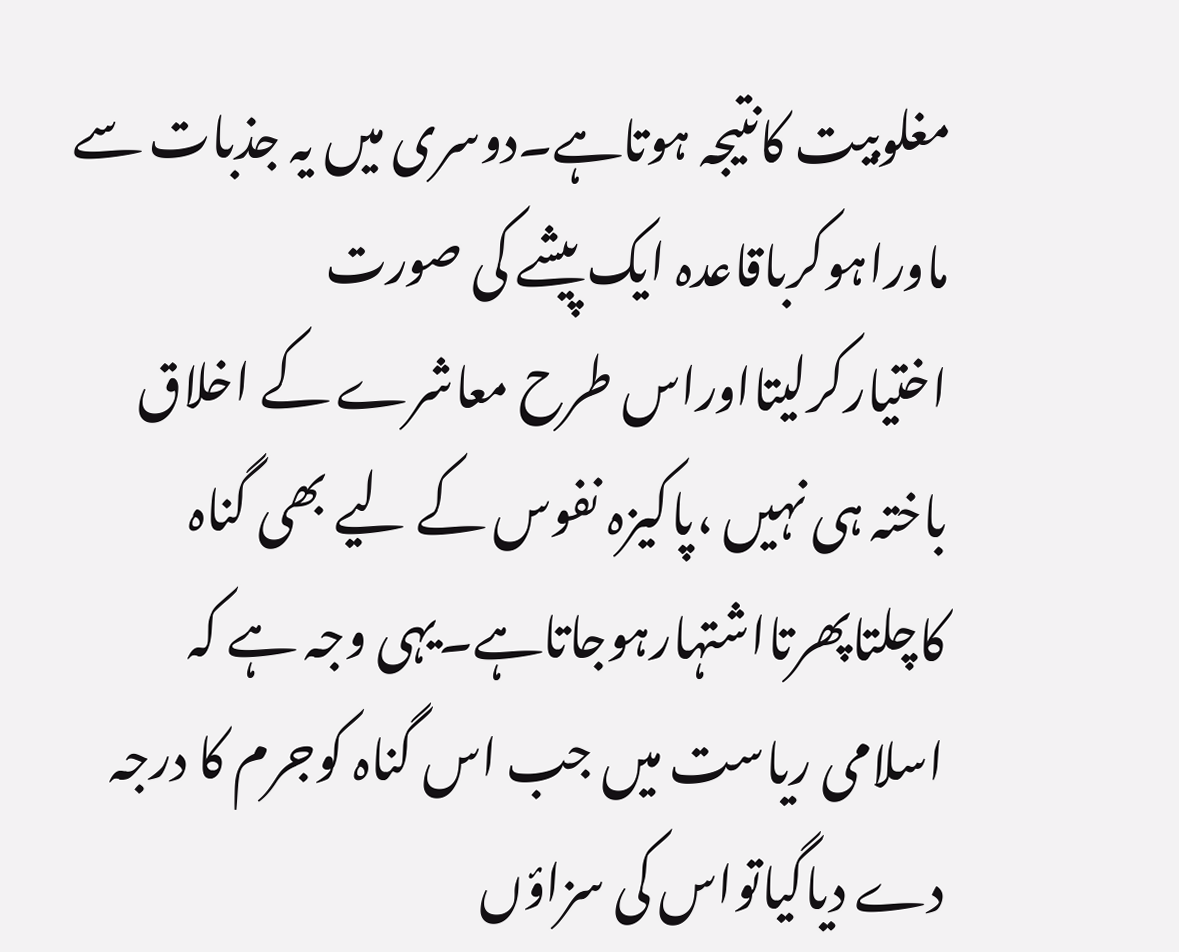مغلوبیت کانتیجہ ہوتاہے۔دوسری میں یہ جذبات سے ماوراہوکرباقاعدہ ایک پیشے کی صورت اختیارکرلیتااوراس طرح معاشرے کے اخلاق باختہ ہی نہیں ،پاکیزہ نفوس کے لیے بھی گناہ کاچلتاپھرتااشتہارہوجاتاہے۔یہی وجہ ہے کہ اسلامی ریاست میں جب اس گناہ کوجرم کا درجہ دے دیاگیاتواس کی سزاؤں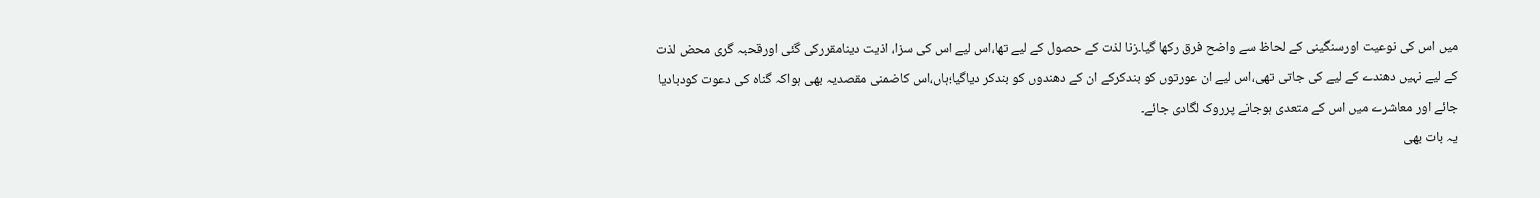میں اس کی نوعیت اورسنگینی کے لحاظ سے واضح فرق رکھا گیا۔زنا لذت کے حصول کے لیے تھا،اس لیے اس کی سزا، اذیت دینامقررکی گئی اورقحبہ گری محض لذت کے لیے نہیں دھندے کے لیے کی جاتی تھی،اس لیے ان عورتوں کو بندکرکے ان کے دھندوں کو بندکر دیاگیا؛ہاں،اس کاضمنی مقصدیہ بھی ہواکہ گناہ کی دعوت کودبادیا جائے اور معاشرے میں اس کے متعدی ہوجانے پرروک لگادی جائے۔
یہ بات بھی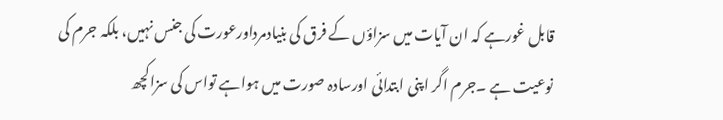قابل غورہے کہ ان آیات میں سزاؤں کے فرق کی بنیادمرداورعورت کی جنس نہیں، بلکہ جرم کی نوعیت ہے ۔جرم اگر اپنی ابتدائی اورسادہ صورت میں ہواہے تواس کی سزاکچھ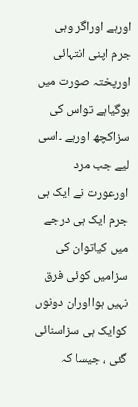اورہے اوراگر وہی جرم اپنی انتہائی اورپختہ صورت میں ہوگیاہے تواس کی سزاکچھ اورہے ۔اسی لیے جب مرد اورعورت نے ایک ہی جرم ایک ہی درجے میں کیاتوان کی سزامیں کوئی فرق نہیں ہوااوران دونوں کوایک ہی سزاسنائی گئی ، جیسا کہ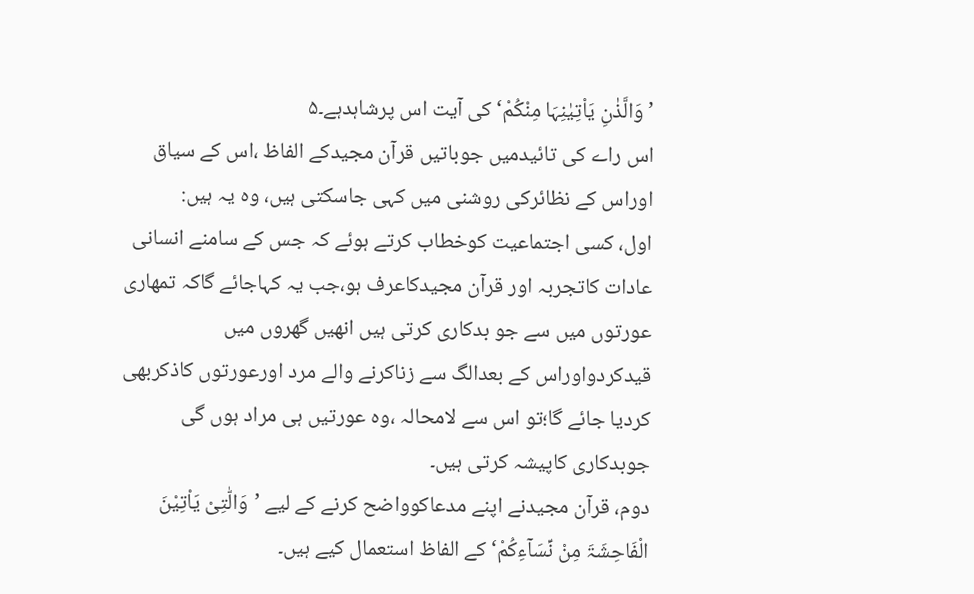’وَالَّذٰنِ یَاْتِیٰنِہَا مِنْکُمْ‘ کی آیت اس پرشاہدہے۔۵
اس راے کی تائیدمیں جوباتیں قرآن مجیدکے الفاظ ،اس کے سیاق اوراس کے نظائرکی روشنی میں کہی جاسکتی ہیں، وہ یہ ہیں:
اول، کسی اجتماعیت کوخطاب کرتے ہوئے کہ جس کے سامنے انسانی عادات کاتجربہ اور قرآن مجیدکاعرف ہو،جب یہ کہاجائے گاکہ تمھاری عورتوں میں سے جو بدکاری کرتی ہیں انھیں گھروں میں قیدکردواوراس کے بعدالگ سے زناکرنے والے مرد اورعورتوں کاذکربھی کردیا جائے گا؛تو اس سے لامحالہ ،وہ عورتیں ہی مراد ہوں گی جوبدکاری کاپیشہ کرتی ہیں۔
دوم، قرآن مجیدنے اپنے مدعاکوواضح کرنے کے لیے ’وَالّٰتِیْ یَاْتِیْنَ الْفَاحِشَۃَ مِنْ نِّسَآءِکُمْ‘ کے الفاظ استعمال کیے ہیں۔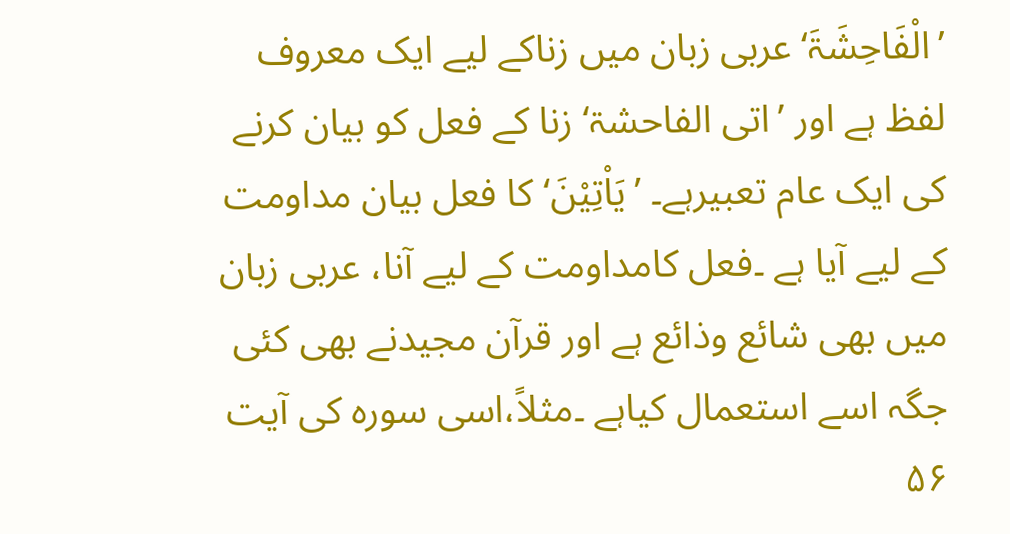’الْفَاحِشَۃَ‘ عربی زبان میں زناکے لیے ایک معروف لفظ ہے اور ’اتی الفاحشۃ‘ زنا کے فعل کو بیان کرنے کی ایک عام تعبیرہے۔ ’یَاْتِیْنَ‘ کا فعل بیان مداومت کے لیے آیا ہے ۔فعل کامداومت کے لیے آنا، عربی زبان میں بھی شائع وذائع ہے اور قرآن مجیدنے بھی کئی جگہ اسے استعمال کیاہے ۔مثلاً،اسی سورہ کی آیت ۵۶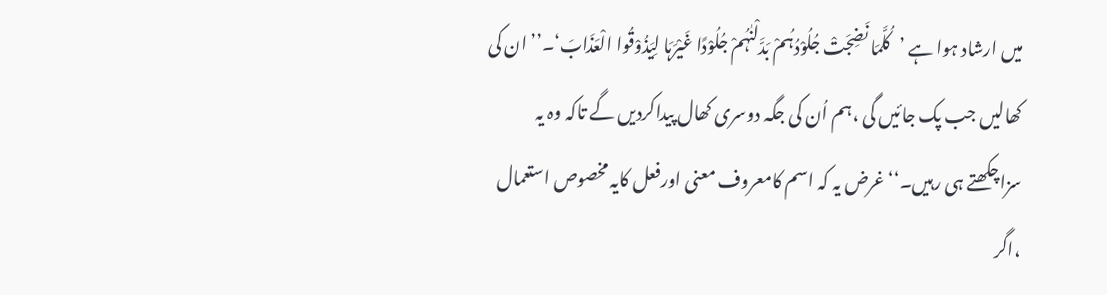میں ارشاد ہوا ہے ’کُلَّمَا نَضِجَتْ جُلُوْدُہُمْ بَدَّلْنٰہُمْ جُلُوْدًا غَیْرَہَا لِیَذُوْقُوا الْعَذَابَ‘۔’’ان کی کھالیں جب پک جائیں گی ،ہم اُن کی جگہ دوسری کھال پیداکردیں گے تاکہ وہ یہ سزاچکھتے ہی رہیں۔‘‘غرض یہ کہ اسم کامعروف معنی اورفعل کایہ مخصوص استعمال ،اگر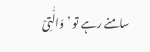سامنے رہے تو ’وَالّٰتِیْ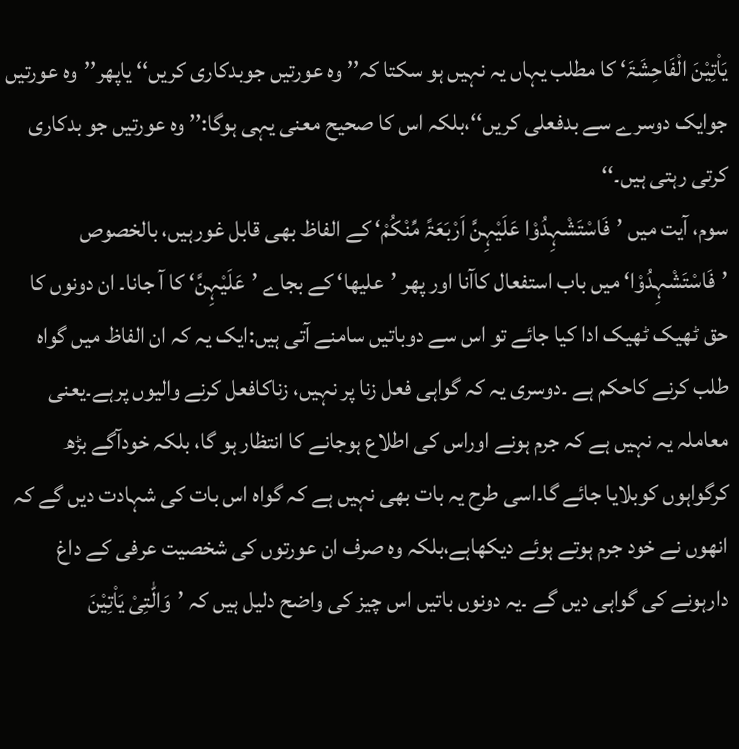یَاْتِیْنَ الْفَاحِشَۃَ‘ کا مطلب یہاں یہ نہیں ہو سکتا کہ’’ وہ عورتیں جوبدکاری کریں‘‘ یاپھر’’وہ عورتیں جوایک دوسرے سے بدفعلی کریں‘‘،بلکہ اس کا صحیح معنی یہی ہوگا:’’ وہ عورتیں جو بدکاری کرتی رہتی ہیں۔‘‘
سوم، آیت میں ’فَاسْتَشْہِدُوْا عَلَیْہِنَّ اَرْبَعَۃً مِّنْکُمْ‘ کے الفاظ بھی قابل غورہیں، بالخصوص ’فَاسْتَشْہِدُوْا‘ میں باب استفعال کاآنا اور پھر ’علیھا‘ کے بجاے ’عَلَیْہِنَّ‘ کا آ جانا۔ ان دونوں کا حق ٹھیک ٹھیک ادا کیا جائے تو اس سے دوباتیں سامنے آتی ہیں:ایک یہ کہ ان الفاظ میں گواہ طلب کرنے کاحکم ہے ۔دوسری یہ کہ گواہی فعل زنا پر نہیں، زناکافعل کرنے والیوں پرہے۔یعنی معاملہ یہ نہیں ہے کہ جرم ہونے اوراس کی اطلاع ہوجانے کا انتظار ہو گا، بلکہ خودآگے بڑھ کرگواہوں کوبلایا جائے گا۔اسی طرح یہ بات بھی نہیں ہے کہ گواہ اس بات کی شہادت دیں گے کہ انھوں نے خود جرم ہوتے ہوئے دیکھاہے،بلکہ وہ صرف ان عورتوں کی شخصیت عرفی کے داغ دارہونے کی گواہی دیں گے ۔یہ دونوں باتیں اس چیز کی واضح دلیل ہیں کہ ’وَالّٰتِیْ یَاْتِیْنَ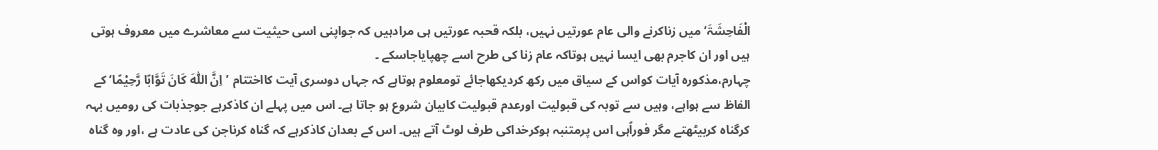الْفَاحِشَۃَ‘ میں زناکرنے والی عام عورتیں نہیں، بلکہ قحبہ عورتیں ہی مرادہیں کہ جواپنی اسی حیثیت سے معاشرے میں معروف ہوتی ہیں اور ان کاجرم بھی ایسا نہیں ہوتاکہ عام زنا کی طرح اسے چھپایاجاسکے ۔
چہارم،مذکورہ آیات کواس کے سیاق میں رکھ کردیکھاجائے تومعلوم ہوتاہے کہ جہاں دوسری آیت کااختتام ’اِنَّ اللّٰہَ کَانَ تَوَّابًا رَّحِیْمًا‘ کے الفاظ سے ہواہے، وہیں سے توبہ کی قبولیت اورعدم قبولیت کابیان شروع ہو جاتا ہے۔ اس میں پہلے ان کاذکرہے جوجذبات کی رومیں بہہ کرگناہ کربیٹھتے مگر فوراًہی اس پرمتنبہ ہوکرخداکی طرف لوٹ آتے ہیں۔ اس کے بعدان کاذکرہے کہ گناہ کرناجن کی عادت ہے ،اور وہ گناہ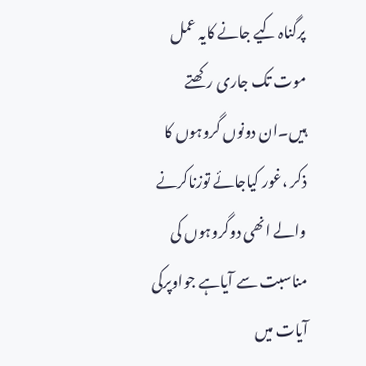پرگناہ کیے جانے کایہ عمل موت تک جاری رکھتے ہیں۔ان دونوں گروہوں کا ذکر ،غور کیاجائے توزناکرنے والے انھی دوگروہوں کی مناسبت سے آیاہے جواوپرکی آیات میں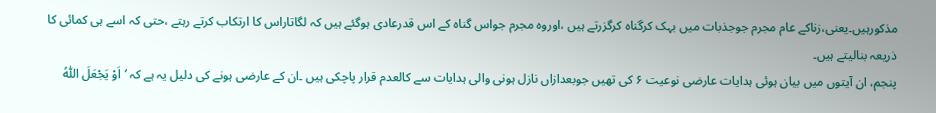مذکورہیں۔یعنی،زناکے عام مجرم جوجذبات میں بہک کرگناہ کرگزرتے ہیں ،اوروہ مجرم جواس گناہ کے اس قدرعادی ہوگئے ہیں کہ لگاتاراس کا ارتکاب کرتے رہتے ،حتی کہ اسے ہی کمائی کا ذریعہ بنالیتے ہیں۔
پنجم، ان آیتوں میں بیان ہوئی ہدایات عارضی نوعیت ۶ کی تھیں جوبعدازاں نازل ہونی والی ہدایات سے کالعدم قرار پاچکی ہیں ۔ان کے عارضی ہونے کی دلیل یہ ہے کہ ’اَوْ یَجْعَلَ اللّٰہُ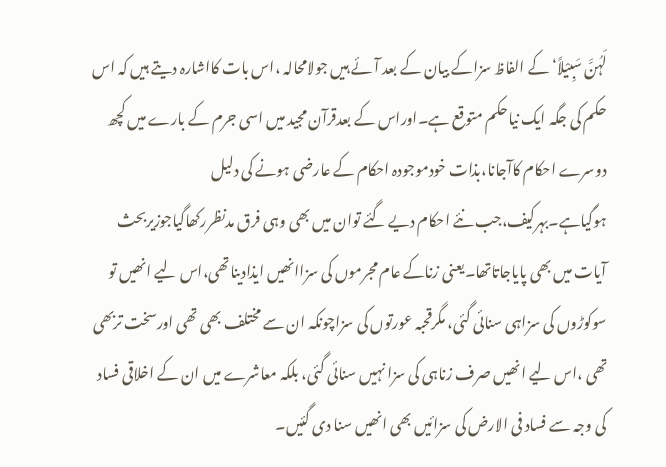لَہُنَّ سَبِیْلاً‘ کے الفاظ سزاکے بیان کے بعد آئے ہیں جولامحالہ ،اس بات کااشارہ دیتے ہیں کہ اس حکم کی جگہ ایک نیاحکم متوقع ہے۔اوراس کے بعدقرآن مجید میں اسی جرم کے بارے میں کچھ دوسرے احکام کاآجانا،بذات خودموجودہ احکام کے عارضی ہونے کی دلیل ہوگیاہے۔بہرکیف،جب نئے احکام دیے گئے توان میں بھی وہی فرق مدنظررکھاگیاجوزیربحث آیات میں بھی پایاجاتاتھا۔یعنی زناکے عام مجرموں کی سزاانھیں ایذادیناتھی،اس لیے انھیں تو سوکوڑوں کی سزاہی سنائی گئی، مگرقحبہ عورتوں کی سزاچونکہ ان سے مختلف بھی تھی اورسخت تربھی تھی ،اس لیے انھیں صرف زناہی کی سزا نہیں سنائی گئی، بلکہ معاشرے میں ان کے اخلاقی فساد کی وجہ سے فساد فی الارض کی سزائیں بھی انھیں سنا دی گئیں۔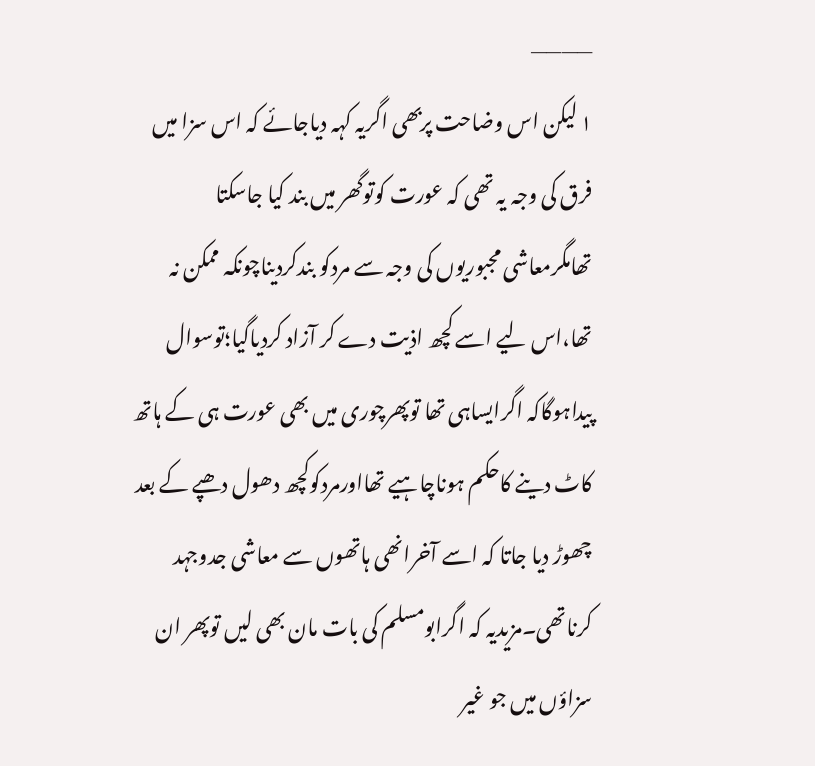————
۱ لیکن اس وضاحت پربھی اگریہ کہہ دیاجائے کہ اس سزا میں فرق کی وجہ یہ تھی کہ عورت کوتوگھر میں بند کیا جاسکتا تھامگرمعاشی مجبوریوں کی وجہ سے مردکو بندکردیناچونکہ ممکن نہ تھا،اس لیے اسے کچھ اذیت دے کر آزاد کردیاگیا؛توسوال پیداہوگاکہ اگرایساہی تھا توپھرچوری میں بھی عورت ہی کے ہاتھ کاٹ دینے کاحکم ہوناچاہیے تھااورمردکوکچھ دھول دھپے کے بعد چھوڑ دیا جاتا کہ اسے آخرانھی ہاتھوں سے معاشی جدوجہد کرناتھی۔مزیدیہ کہ اگرابومسلم کی بات مان بھی لیں توپھر ان سزاؤں میں جو غیر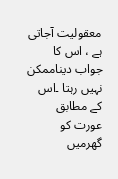معقولیت آجاتی ہے ، اس کا جواب دیناممکن نہیں رہتا ۔اس کے مطابق عورت کو گھرمیں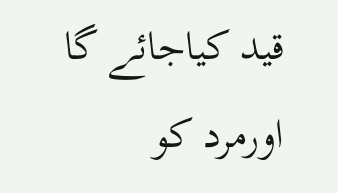قید کیاجائے گا اورمرد کو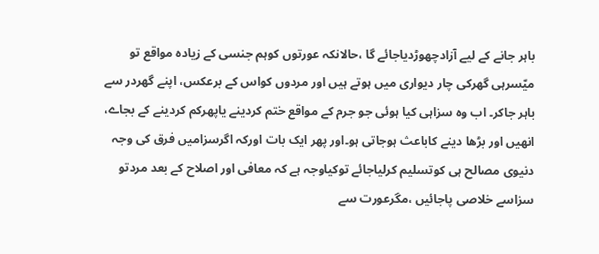باہر جانے کے لیے آزادچھوڑدیاجائے گا ،حالانکہ عورتوں کوہم جنسی کے زیادہ مواقع تو میّسرہی گھرکی چار دیواری میں ہوتے ہیں اور مردوں کواس کے برعکس، اپنے گھردر سے باہر جاکر۔ اب وہ سزاہی کیا ہوئی جو جرم کے مواقع ختم کردینے یاپھرکم کردینے کے بجاے، انھیں اور بڑھا دینے کاباعث ہوجاتی ہو۔اور پھر ایک بات اورکہ اگرسزامیں فرق کی وجہ دنیوی مصالح ہی کوتسلیم کرلیاجائے توکیاوجہ ہے کہ معافی اور اصلاح کے بعد مردتو سزاسے خلاصی پاجائیں ،مگرعورت سے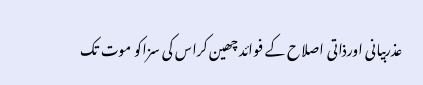عذربیانی اورذاتی اصلاح کے فوائد چھین کراس کی سزاکو موت تک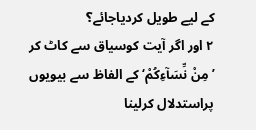کے لیے طویل کردیاجائے؟
۲ اور اگر آیت کوسیاق سے کاٹ کر ’مِنْ نِّسَآءِکُمْ‘ کے الفاظ سے بیویوں پراستدلال کرلینا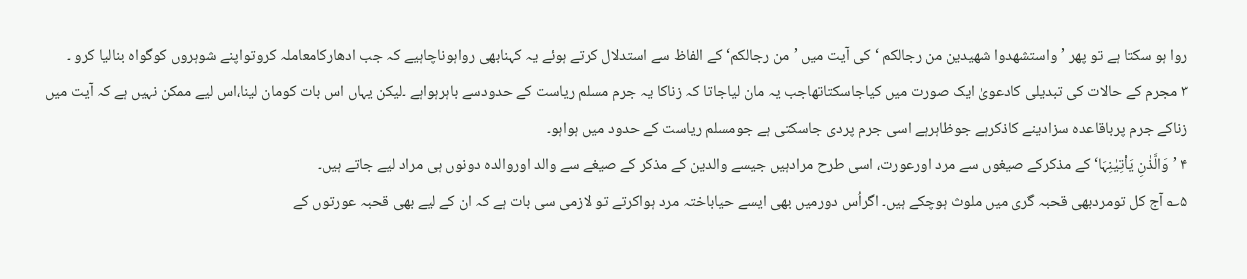روا ہو سکتا ہے تو پھر ’واستشھدوا شھیدین من رجالکم ‘کی آیت میں ’من رجالکم‘ کے الفاظ سے استدلال کرتے ہوئے یہ کہنابھی رواہوناچاہیے کہ جب ادھارکامعاملہ کروتواپنے شوہروں کوگواہ بنالیا کرو ۔
۳ مجرم کے حالات کی تبدیلی کادعویٰ ایک صورت میں کیاجاسکتاتھاجب یہ مان لیاجاتا کہ زناکا یہ جرم مسلم ریاست کے حدودسے باہرہواہے ۔لیکن یہاں اس بات کومان لینا،اس لیے ممکن نہیں ہے کہ آیت میں زناکے جرم پرباقاعدہ سزادینے کاذکرہے جوظاہرہے اسی جرم پردی جاسکتی ہے جومسلم ریاست کے حدود میں ہواہو۔
۴ ’وَالَّذٰنِ یَاْتِیٰنِہَا‘ کے مذکرکے صیغوں سے مرد اورعورت، اسی طرح مرادہیں جیسے والدین کے مذکر کے صیغے سے والد اوروالدہ دونوں ہی مراد لیے جاتے ہیں۔
۵؎ آج کل تومردبھی قحبہ گری میں ملوث ہوچکے ہیں۔ اگراُس دورمیں بھی ایسے حیاباختہ مرد ہواکرتے تو لازمی سی بات ہے کہ ان کے لیے بھی قحبہ عورتوں کے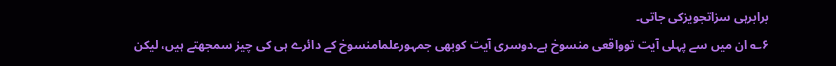برابرہی سزاتجویزکی جاتی۔
۶؎ ان میں سے پہلی آیت توواقعی منسوخ ہے۔دوسری آیت کوبھی جمہورعلمامنسوخ کے دائرے ہی کی چیز سمجھتے ہیں، لیکن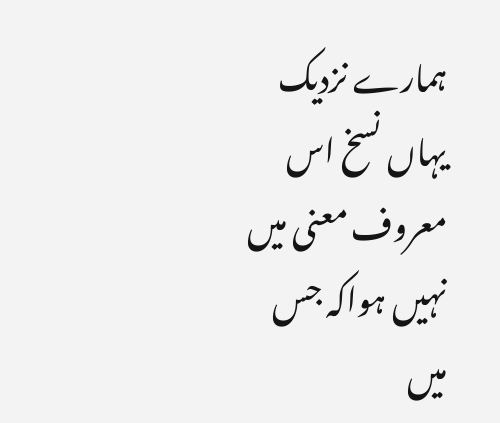ہمارے نزدیک یہاں نسخ اس معروف معنی میں نہیں ہواکہ جس میں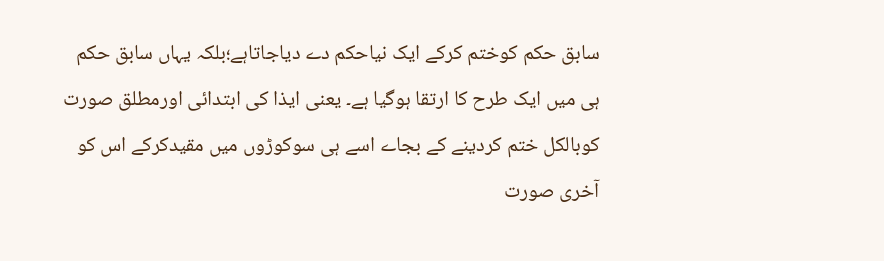سابق حکم کوختم کرکے ایک نیاحکم دے دیاجاتاہے؛بلکہ یہاں سابق حکم ہی میں ایک طرح کا ارتقا ہوگیا ہے۔ یعنی ایذا کی ابتدائی اورمطلق صورت کوبالکل ختم کردینے کے بجاے اسے ہی سوکوڑوں میں مقیدکرکے اس کو آخری صورت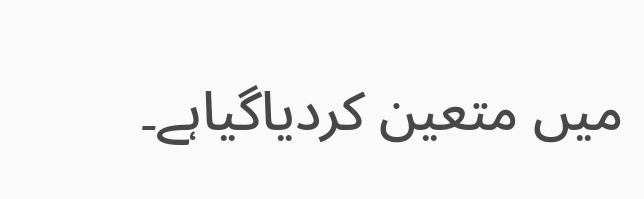میں متعین کردیاگیاہے۔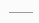———